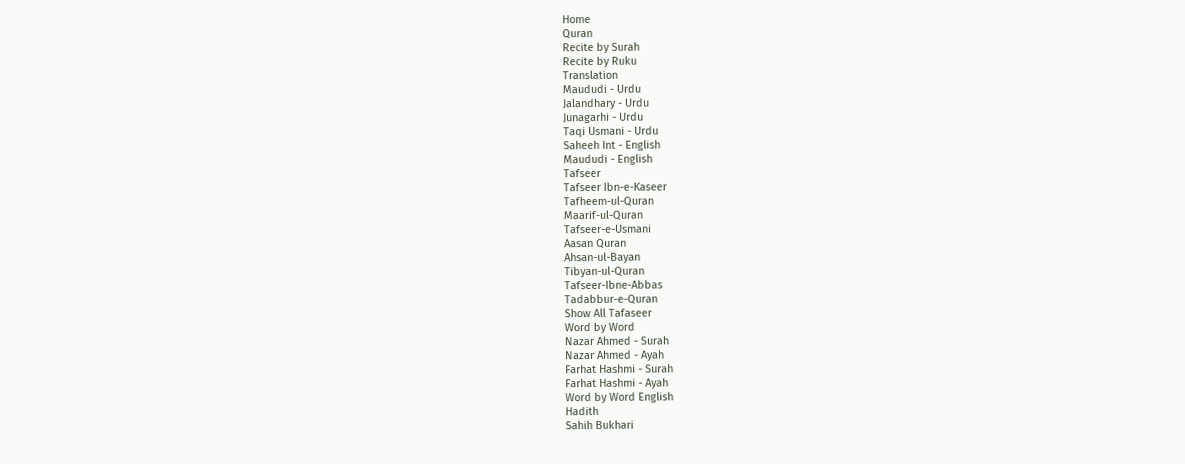Home
Quran
Recite by Surah
Recite by Ruku
Translation
Maududi - Urdu
Jalandhary - Urdu
Junagarhi - Urdu
Taqi Usmani - Urdu
Saheeh Int - English
Maududi - English
Tafseer
Tafseer Ibn-e-Kaseer
Tafheem-ul-Quran
Maarif-ul-Quran
Tafseer-e-Usmani
Aasan Quran
Ahsan-ul-Bayan
Tibyan-ul-Quran
Tafseer-Ibne-Abbas
Tadabbur-e-Quran
Show All Tafaseer
Word by Word
Nazar Ahmed - Surah
Nazar Ahmed - Ayah
Farhat Hashmi - Surah
Farhat Hashmi - Ayah
Word by Word English
Hadith
Sahih Bukhari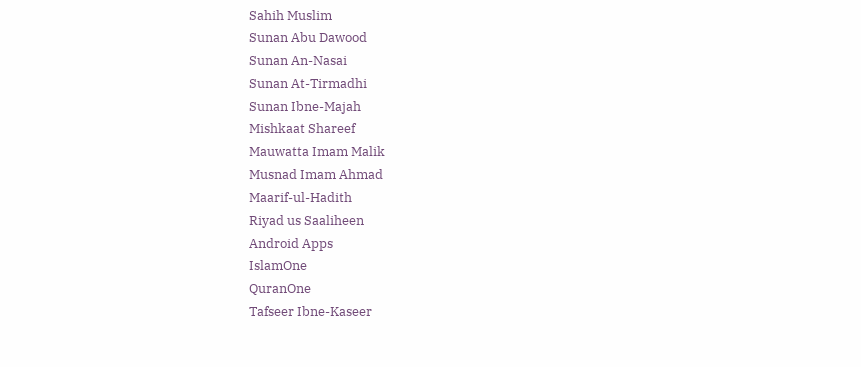Sahih Muslim
Sunan Abu Dawood
Sunan An-Nasai
Sunan At-Tirmadhi
Sunan Ibne-Majah
Mishkaat Shareef
Mauwatta Imam Malik
Musnad Imam Ahmad
Maarif-ul-Hadith
Riyad us Saaliheen
Android Apps
IslamOne
QuranOne
Tafseer Ibne-Kaseer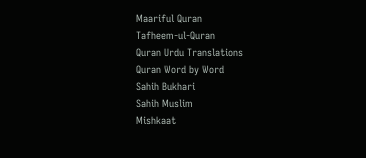Maariful Quran
Tafheem-ul-Quran
Quran Urdu Translations
Quran Word by Word
Sahih Bukhari
Sahih Muslim
Mishkaat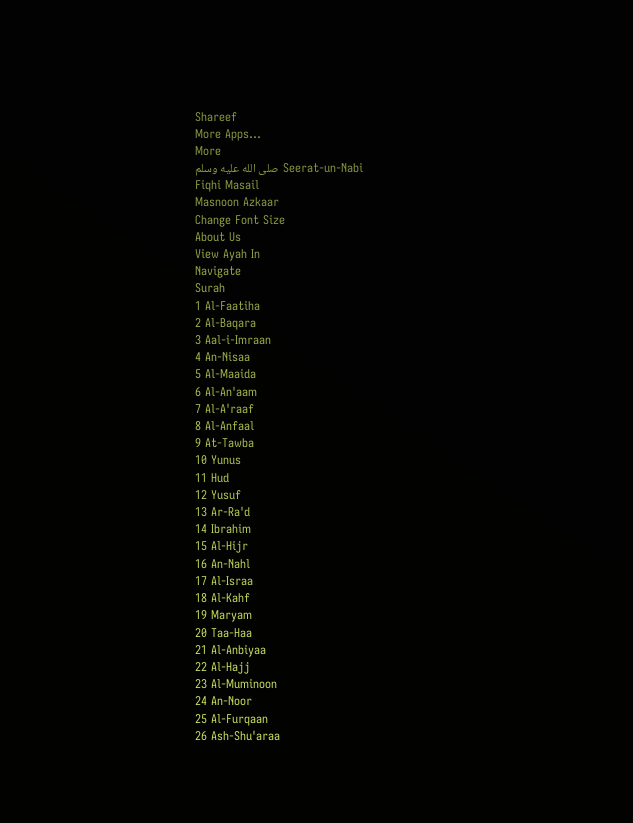Shareef
More Apps...
More
Seerat-un-Nabi صلى الله عليه وسلم
Fiqhi Masail
Masnoon Azkaar
Change Font Size
About Us
View Ayah In
Navigate
Surah
1 Al-Faatiha
2 Al-Baqara
3 Aal-i-Imraan
4 An-Nisaa
5 Al-Maaida
6 Al-An'aam
7 Al-A'raaf
8 Al-Anfaal
9 At-Tawba
10 Yunus
11 Hud
12 Yusuf
13 Ar-Ra'd
14 Ibrahim
15 Al-Hijr
16 An-Nahl
17 Al-Israa
18 Al-Kahf
19 Maryam
20 Taa-Haa
21 Al-Anbiyaa
22 Al-Hajj
23 Al-Muminoon
24 An-Noor
25 Al-Furqaan
26 Ash-Shu'araa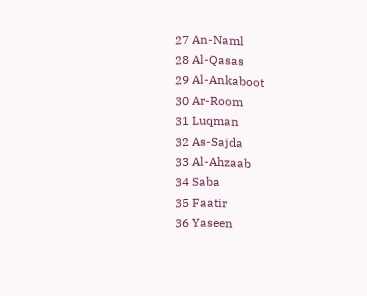27 An-Naml
28 Al-Qasas
29 Al-Ankaboot
30 Ar-Room
31 Luqman
32 As-Sajda
33 Al-Ahzaab
34 Saba
35 Faatir
36 Yaseen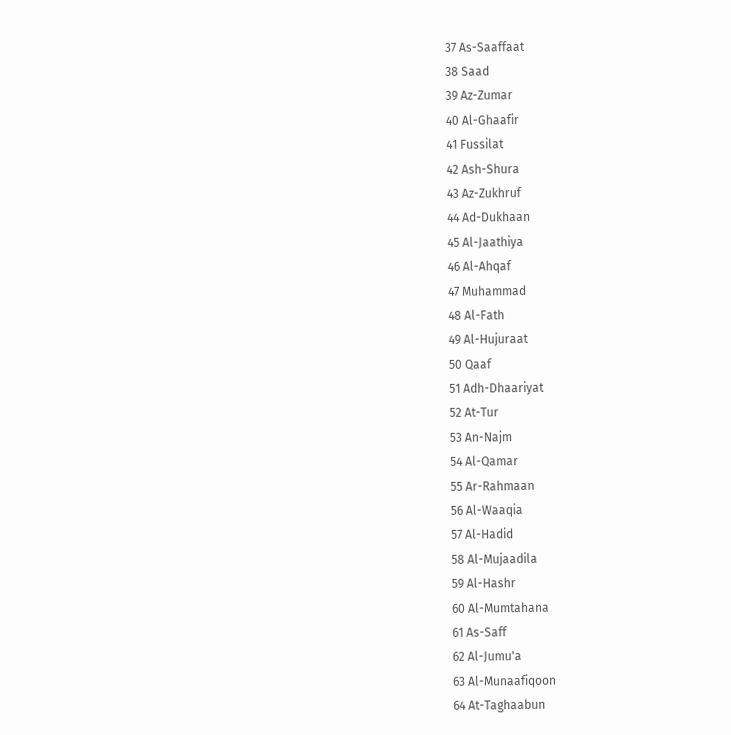37 As-Saaffaat
38 Saad
39 Az-Zumar
40 Al-Ghaafir
41 Fussilat
42 Ash-Shura
43 Az-Zukhruf
44 Ad-Dukhaan
45 Al-Jaathiya
46 Al-Ahqaf
47 Muhammad
48 Al-Fath
49 Al-Hujuraat
50 Qaaf
51 Adh-Dhaariyat
52 At-Tur
53 An-Najm
54 Al-Qamar
55 Ar-Rahmaan
56 Al-Waaqia
57 Al-Hadid
58 Al-Mujaadila
59 Al-Hashr
60 Al-Mumtahana
61 As-Saff
62 Al-Jumu'a
63 Al-Munaafiqoon
64 At-Taghaabun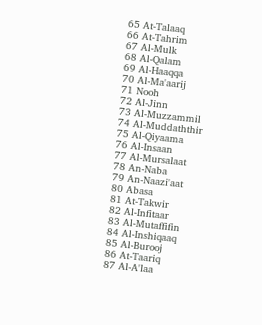65 At-Talaaq
66 At-Tahrim
67 Al-Mulk
68 Al-Qalam
69 Al-Haaqqa
70 Al-Ma'aarij
71 Nooh
72 Al-Jinn
73 Al-Muzzammil
74 Al-Muddaththir
75 Al-Qiyaama
76 Al-Insaan
77 Al-Mursalaat
78 An-Naba
79 An-Naazi'aat
80 Abasa
81 At-Takwir
82 Al-Infitaar
83 Al-Mutaffifin
84 Al-Inshiqaaq
85 Al-Burooj
86 At-Taariq
87 Al-A'laa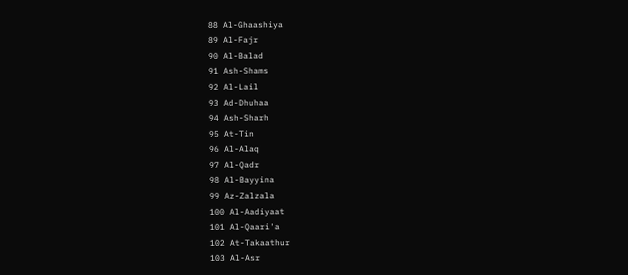88 Al-Ghaashiya
89 Al-Fajr
90 Al-Balad
91 Ash-Shams
92 Al-Lail
93 Ad-Dhuhaa
94 Ash-Sharh
95 At-Tin
96 Al-Alaq
97 Al-Qadr
98 Al-Bayyina
99 Az-Zalzala
100 Al-Aadiyaat
101 Al-Qaari'a
102 At-Takaathur
103 Al-Asr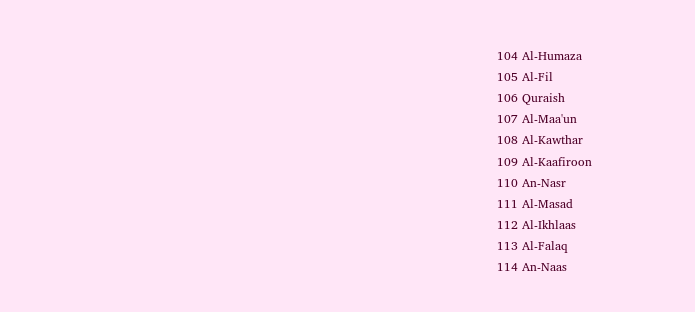104 Al-Humaza
105 Al-Fil
106 Quraish
107 Al-Maa'un
108 Al-Kawthar
109 Al-Kaafiroon
110 An-Nasr
111 Al-Masad
112 Al-Ikhlaas
113 Al-Falaq
114 An-Naas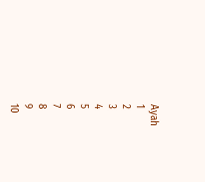Ayah
1
2
3
4
5
6
7
8
9
10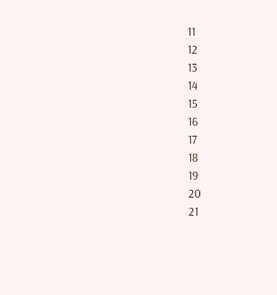11
12
13
14
15
16
17
18
19
20
21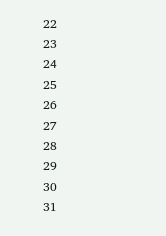22
23
24
25
26
27
28
29
30
31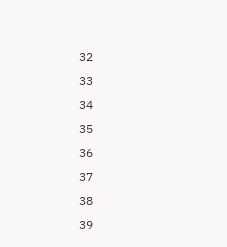32
33
34
35
36
37
38
39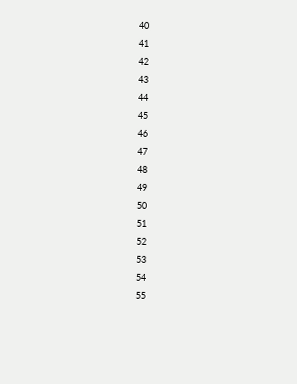40
41
42
43
44
45
46
47
48
49
50
51
52
53
54
55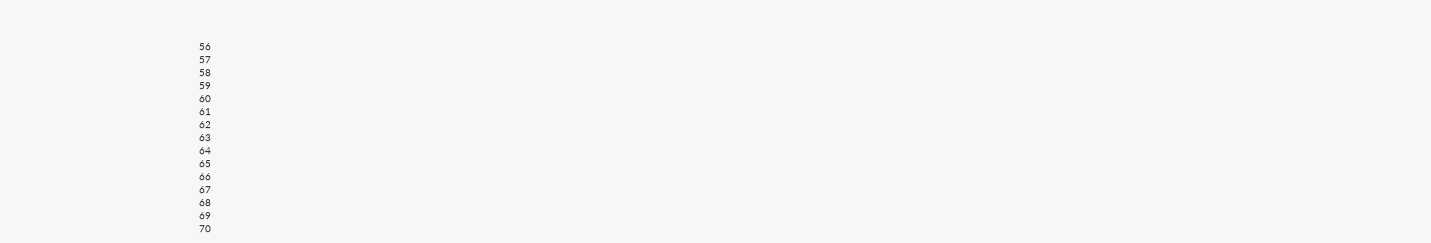56
57
58
59
60
61
62
63
64
65
66
67
68
69
70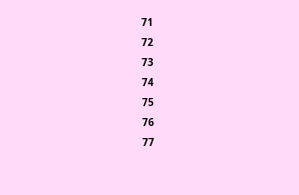71
72
73
74
75
76
77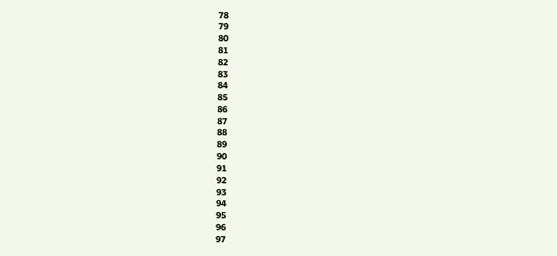78
79
80
81
82
83
84
85
86
87
88
89
90
91
92
93
94
95
96
97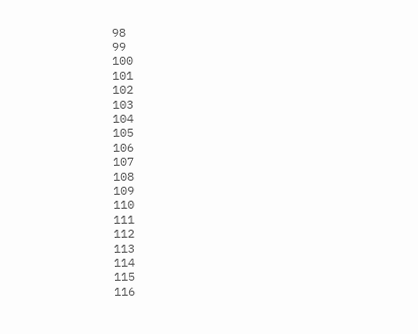98
99
100
101
102
103
104
105
106
107
108
109
110
111
112
113
114
115
116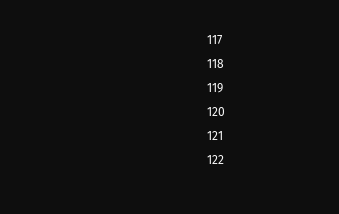117
118
119
120
121
122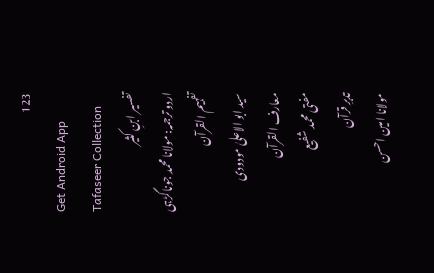123
Get Android App
Tafaseer Collection
تفسیر ابنِ کثیر
اردو ترجمہ: مولانا محمد جوناگڑہی
تفہیم القرآن
سید ابو الاعلیٰ مودودی
معارف القرآن
مفتی محمد شفیع
تدبرِ قرآن
مولانا امین احسن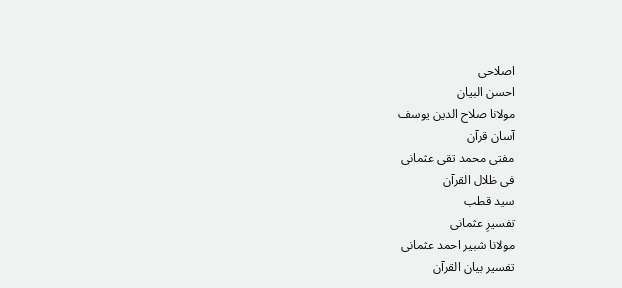اصلاحی
احسن البیان
مولانا صلاح الدین یوسف
آسان قرآن
مفتی محمد تقی عثمانی
فی ظلال القرآن
سید قطب
تفسیرِ عثمانی
مولانا شبیر احمد عثمانی
تفسیر بیان القرآن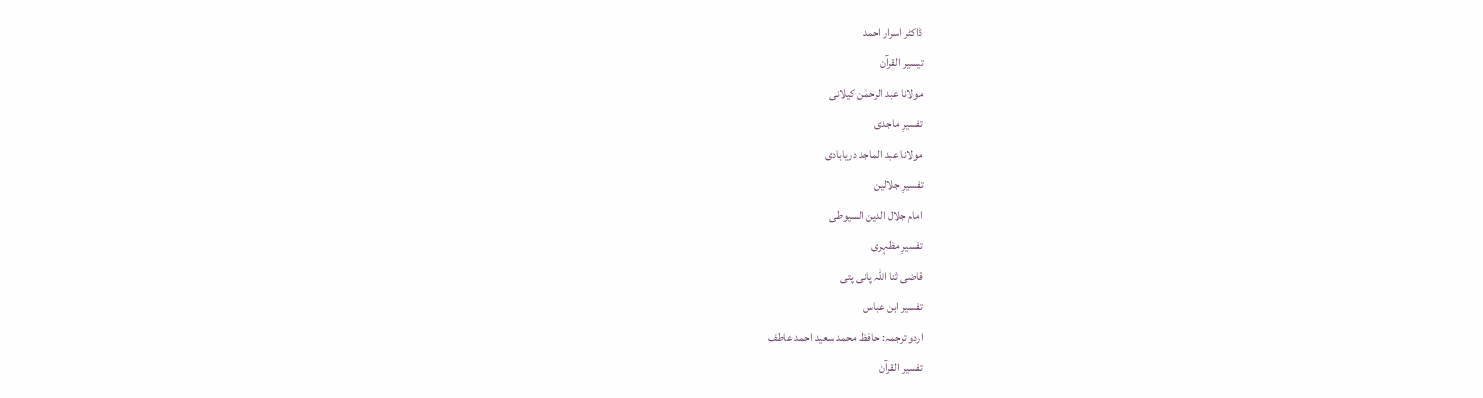ڈاکٹر اسرار احمد
تیسیر القرآن
مولانا عبد الرحمٰن کیلانی
تفسیرِ ماجدی
مولانا عبد الماجد دریابادی
تفسیرِ جلالین
امام جلال الدین السیوطی
تفسیرِ مظہری
قاضی ثنا اللہ پانی پتی
تفسیر ابن عباس
اردو ترجمہ: حافظ محمد سعید احمد عاطف
تفسیر القرآن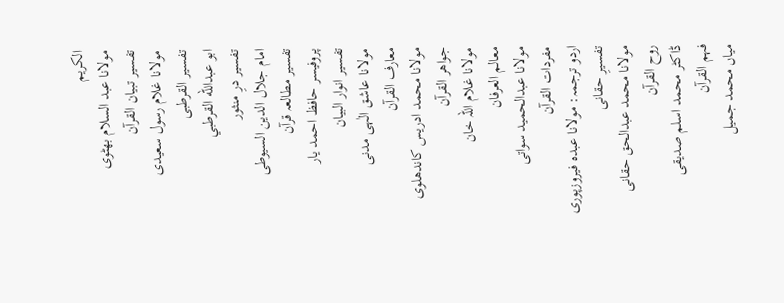الکریم
مولانا عبد السلام بھٹوی
تفسیر تبیان القرآن
مولانا غلام رسول سعیدی
تفسیر القرطبی
ابو عبدالله القرطبي
تفسیر درِ منثور
امام جلال الدین السیوطی
تفسیر مطالعہ قرآن
پروفیسر حافظ احمد یار
تفسیر انوار البیان
مولانا عاشق الٰہی مدنی
معارف القرآن
مولانا محمد ادریس کاندھلوی
جواھر القرآن
مولانا غلام اللہ خان
معالم العرفان
مولانا عبدالحمید سواتی
مفردات القرآن
اردو ترجمہ: مولانا عبدہ فیروزپوری
تفسیرِ حقانی
مولانا محمد عبدالحق حقانی
روح القرآن
ڈاکٹر محمد اسلم صدیقی
فہم القرآن
میاں محمد جمیل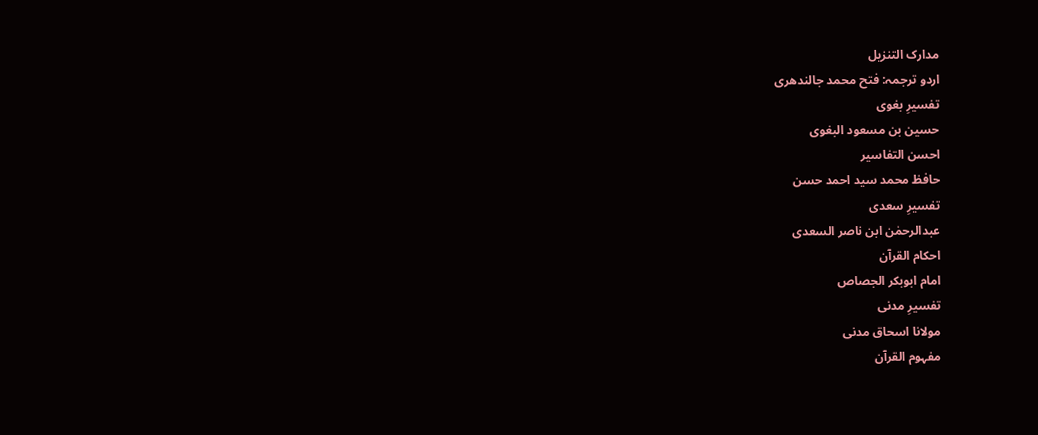مدارک التنزیل
اردو ترجمہ: فتح محمد جالندھری
تفسیرِ بغوی
حسین بن مسعود البغوی
احسن التفاسیر
حافظ محمد سید احمد حسن
تفسیرِ سعدی
عبدالرحمٰن ابن ناصر السعدی
احکام القرآن
امام ابوبکر الجصاص
تفسیرِ مدنی
مولانا اسحاق مدنی
مفہوم القرآن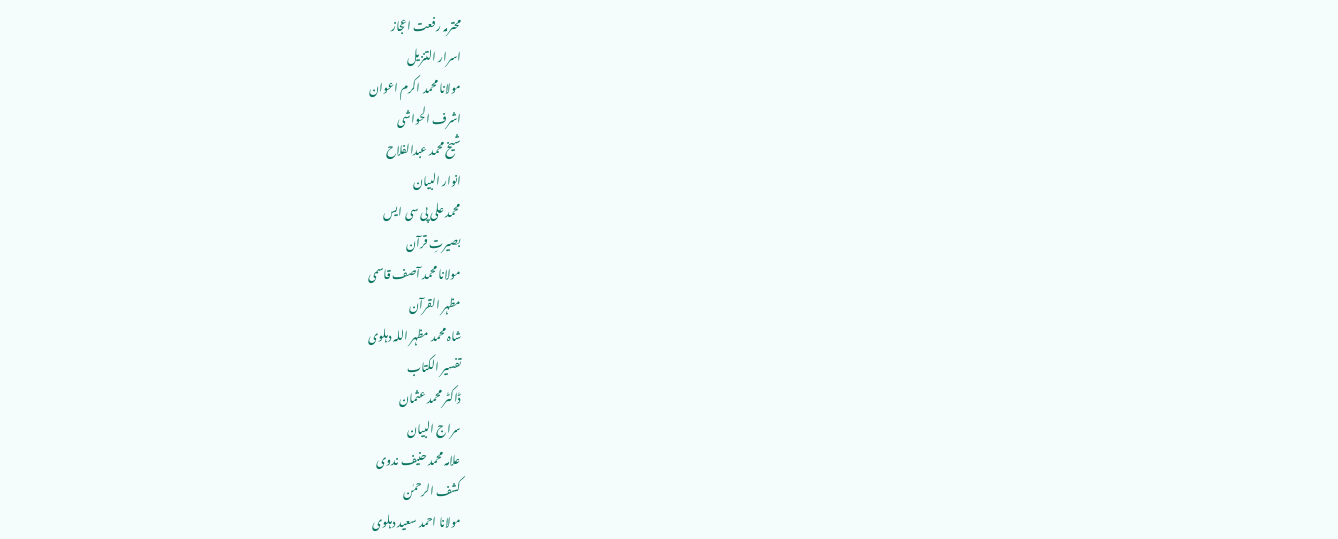محترمہ رفعت اعجاز
اسرار التنزیل
مولانا محمد اکرم اعوان
اشرف الحواشی
شیخ محمد عبدالفلاح
انوار البیان
محمد علی پی سی ایس
بصیرتِ قرآن
مولانا محمد آصف قاسمی
مظہر القرآن
شاہ محمد مظہر اللہ دہلوی
تفسیر الکتاب
ڈاکٹر محمد عثمان
سراج البیان
علامہ محمد حنیف ندوی
کشف الرحمٰن
مولانا احمد سعید دہلوی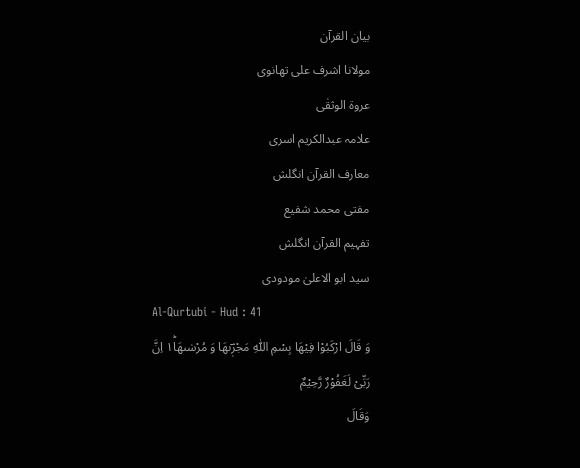بیان القرآن
مولانا اشرف علی تھانوی
عروۃ الوثقٰی
علامہ عبدالکریم اسری
معارف القرآن انگلش
مفتی محمد شفیع
تفہیم القرآن انگلش
سید ابو الاعلیٰ مودودی
Al-Qurtubi - Hud : 41
وَ قَالَ ارْكَبُوْا فِیْهَا بِسْمِ اللّٰهِ مَجْرٖؔىهَا وَ مُرْسٰىهَا١ؕ اِنَّ رَبِّیْ لَغَفُوْرٌ رَّحِیْمٌ
وَقَالَ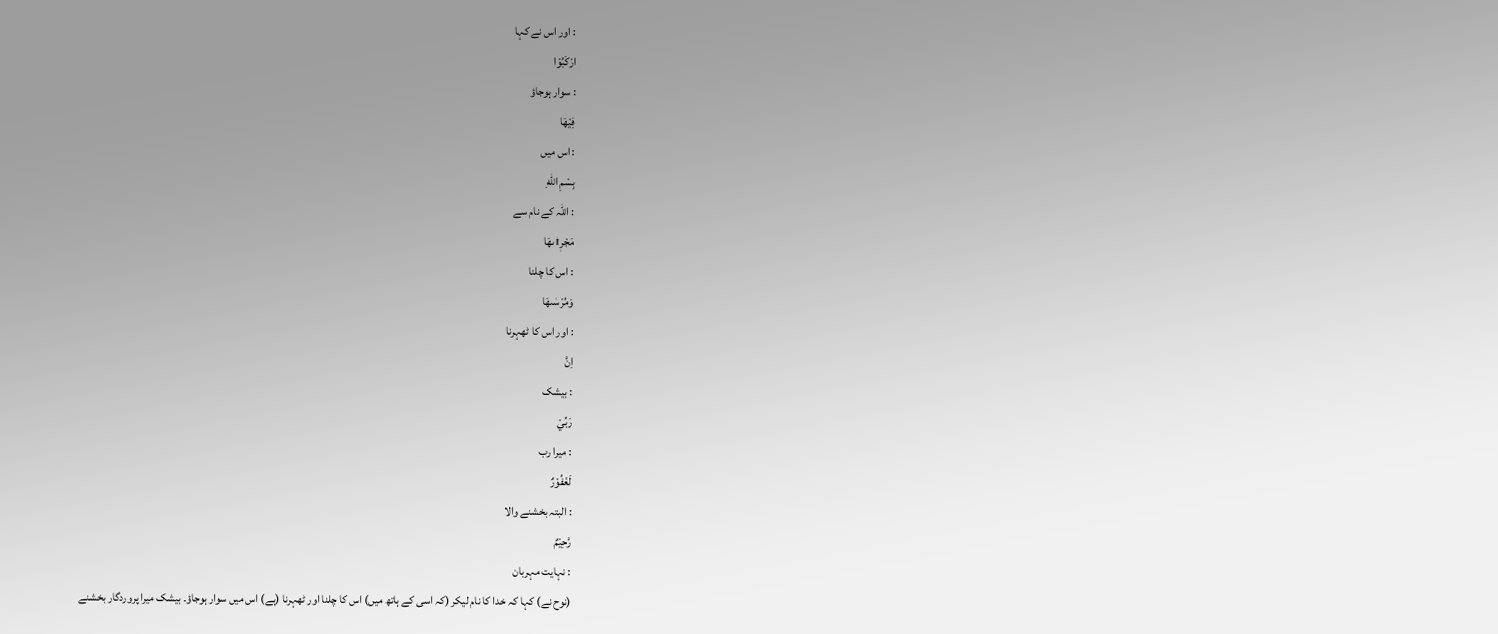: اور اس نے کہا
ارْكَبُوْا
: سوار ہوجاؤ
فِيْهَا
: اس میں
بِسْمِ اللّٰهِ
: اللہ کے نام سے
مَجْرٖ۩ىهَا
: اس کا چلنا
وَمُرْسٰىهَا
: اور اس کا ٹھہرنا
اِنَّ
: بیشک
رَبِّيْ
: میرا رب
لَغَفُوْرٌ
: البتہ بخشنے والا
رَّحِيْمٌ
: نہایت مہربان
(نوح نے) کہا کہ خدا کا نام لیکر (کہ اسی کے ہاتھ میں) اس کا چلنا اور ٹھہرنا (ہے) اس میں سوار ہوجاؤ۔ بیشک میرا پروردگار بخشنے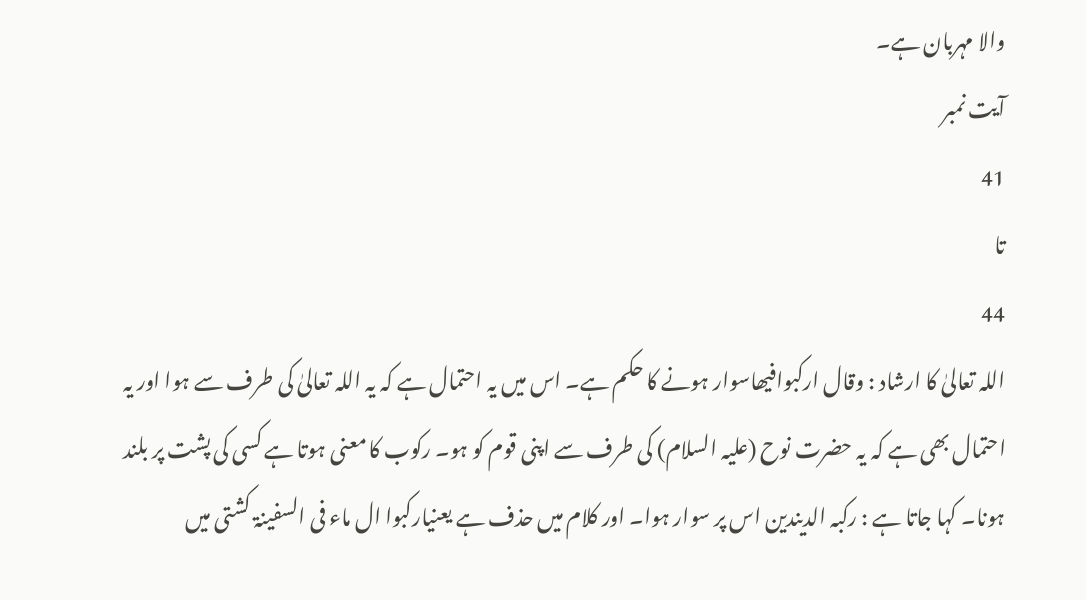والا مہربان ہے۔
آیت نمبر
41
تا
44
اللہ تعالیٰ کا ارشاد : وقال ارکبوافیھاسوار ہونے کا حکم ہے۔ اس میں یہ احتمال ہے کہ یہ اللہ تعالیٰ کی طرف سے ہوا اور یہ احتمال بھی ہے کہ یہ حضرت نوح (علیہ السلام) کی طرف سے اپنی قوم کو ہو۔ رکوب کا معنی ہوتا ہے کسی کی پشت پر بلند ہونا۔ کہا جاتا ہے : رکبہ الدیندین اس پر سوار ہوا۔ اور کلام میں حذف ہے یعنیارکبوا ال ماء فی السفینۃ کشتی میں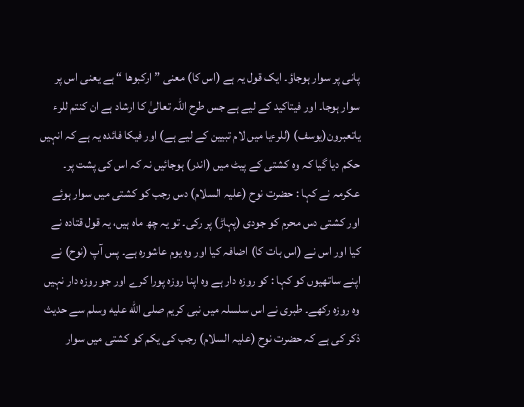پانی پر سوار ہوجاؤ۔ ایک قول یہ ہے (اس کا) معنی ” ارکبوھا “ ہے یعنی اس پر سوار ہوجا۔ اور فیتاکید کے لیے ہے جس طرح اللہ تعالیٰ کا ارشاد ہے ان کنتم للرء یاتعبرون(یوسف) (للرءیا میں لام تبیین کے لیے ہے) اور فیکا فائدہ یہ ہے کہ انہیں حکم دیا گیا کہ وہ کشتی کے پیٹ میں (اندر) ہوجائیں نہ کہ اس کی پشت پر۔ عکرمہ نے کہا : حضرت نوح (علیہ السلام) دس رجب کو کشتی میں سوار ہوئے اور کشتی دس محرم کو جودی (پہاڑ) پر رکی۔ تو یہ چھ ماہ ہیں، یہ قول قتادہ نے کیا اور اس نے (اس بات کا) اضافہ کیا اور وہ یوم عاشورہ ہے۔ پس آپ (نوح) نے اپنے ساتھیوں کو کہا : کو روزہ دار ہے وہ اپنا روزہ پورا کرے اور جو روزہ دار نہیں وہ روزہ رکھے۔ طبری نے اس سلسلہ میں نبی کریم صلى الله عليه وسلم سے حدیث ذکر کی ہے کہ حضرت نوح (علیہ السلام) رجب کی یکم کو کشتی میں سوار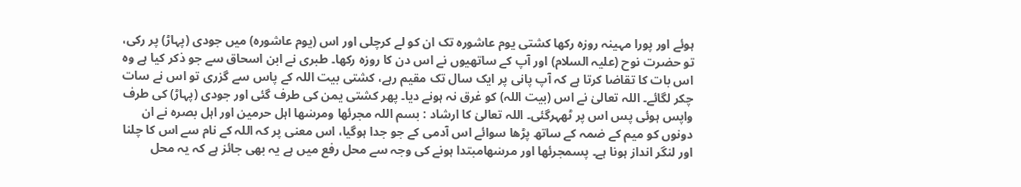ہوئے اور پورا مہینہ روزہ رکھا کشتی یوم عاشورہ تک ان کو لے کرچلی اور اس (یوم عاشورہ) میں جودی (پہاڑ) پر رکی، تو حضرت نوح (علیہ السلام) اور آپ کے ساتھیوں نے اس دن کا روزہ رکھا۔ طبری نے ابن اسحاق سے جو ذکر کیا ہے وہ اس بات کا تقاضا کرتا ہے کہ آپ پانی پر ایک سال تک مقیم رہے، کشتی بیت اللہ کے پاس سے گزری تو اس نے سات چکر لگائے۔ اللہ تعالیٰ نے اس (بیت اللہ) کو غرق نہ ہونے دیا۔ پھر کشتی یمن کی طرف گئی اور جودی (پہاڑ) کی طرف واپس ہوئی پس اس پر ٹھہرگئی۔ اللہ تعالیٰ کا ارشاد : بسم اللہ مجرئھا ومرسٰھا اہل حرمین اور اہل بصرہ نے ان دونوں کو میم کے ضمہ کے ساتھ پڑھا سوائے اس آدمی کے جو جدا ہوگیا، اس معنی پر کہ اللہ کے نام سے اس کا چلنا اور لنگر انداز ہونا ہے۔ پسمجرئھا اور مرسٰھامبتدا ہونے کی وجہ سے محل رفع میں ہے یہ بھی جائز ہے کہ یہ محل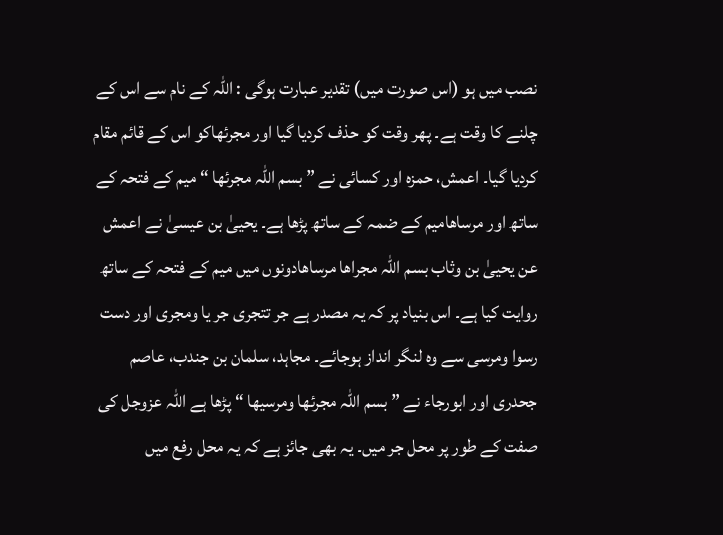نصب میں ہو (اس صورت میں) تقدیر عبارت ہوگی : اللہ کے نام سے اس کے چلنے کا وقت ہے۔ پھر وقت کو حذف کردیا گیا اور مجرئھاکو اس کے قائم مقام کردیا گیا۔ اعمش، حمزہ اور کسائی نے ” بسم اللہ مجرئھا “ میم کے فتحہ کے ساتھ اور مرساھامیم کے ضمہ کے ساتھ پڑھا ہے۔ یحییٰ بن عیسیٰ نے اعمش عن یحییٰ بن وثاب بسم اللہ مجراھا مرساھادونوں میں میم کے فتحہ کے ساتھ روایت کیا ہے۔ اس بنیاد پر کہ یہ مصدر ہے جر تتجری جر یا ومجری اور دست رسوا ومرسی سے وہ لنگر انداز ہوجائے۔ مجاہد، سلمان بن جندب، عاصم جحدری اور ابورجاء نے ” بسم اللہ مجرئھا ومرسیھا “ پڑھا ہے اللہ عزوجل کی صفت کے طور پر محل جر میں۔ یہ بھی جائز ہے کہ یہ محل رفع میں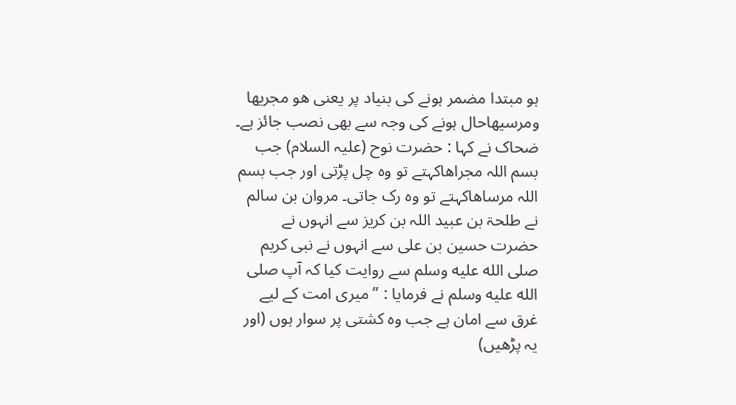ہو مبتدا مضمر ہونے کی بنیاد پر یعنی ھو مجریھا ومرسیھاحال ہونے کی وجہ سے بھی نصب جائز ہے۔ ضحاک نے کہا : حضرت نوح (علیہ السلام) جب بسم اللہ مجراھاکہتے تو وہ چل پڑتی اور جب بسم اللہ مرساھاکہتے تو وہ رک جاتی۔ مروان بن سالم نے طلحۃ بن عبید اللہ بن کریز سے انہوں نے حضرت حسین بن علی سے انہوں نے نبی کریم صلى الله عليه وسلم سے روایت کیا کہ آپ صلى الله عليه وسلم نے فرمایا : ” میری امت کے لیے غرق سے امان ہے جب وہ کشتی پر سوار ہوں (اور یہ پڑھیں)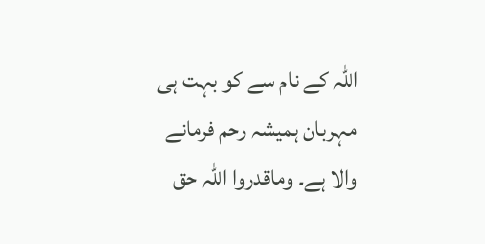اللہ کے نام سے کو بہت ہی مہربان ہمیشہ رحم فرمانے والا ہے۔ وماقدروا اللہ حق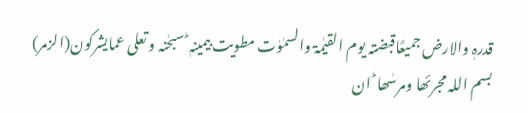قدرہٖ والارض جمیعًاقبضتہ یوم القیٰمۃ والسمٰوٰت مطویت بیمینہٖ ؕ سبحٰنہ و تعلی عمایشرکون(الزمر) بسم اللہ مجرئھا ومرسٰھا ؕ ان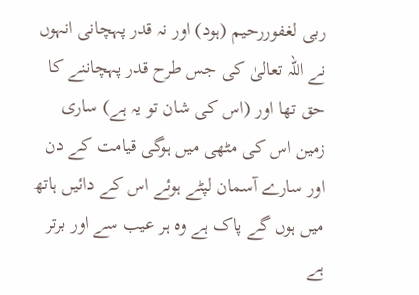ربی لغفوررحیم (ہود) اور نہ قدر پہچانی انہوں نے اللہ تعالیٰ کی جس طرح قدر پہچاننے کا حق تھا اور (اس کی شان تو یہ ہے) ساری زمین اس کی مٹھی میں ہوگی قیامت کے دن اور سارے آسمان لپٹے ہوئے اس کے دائیں ہاتھ میں ہوں گے پاک ہے وہ ہر عیب سے اور برتر ہے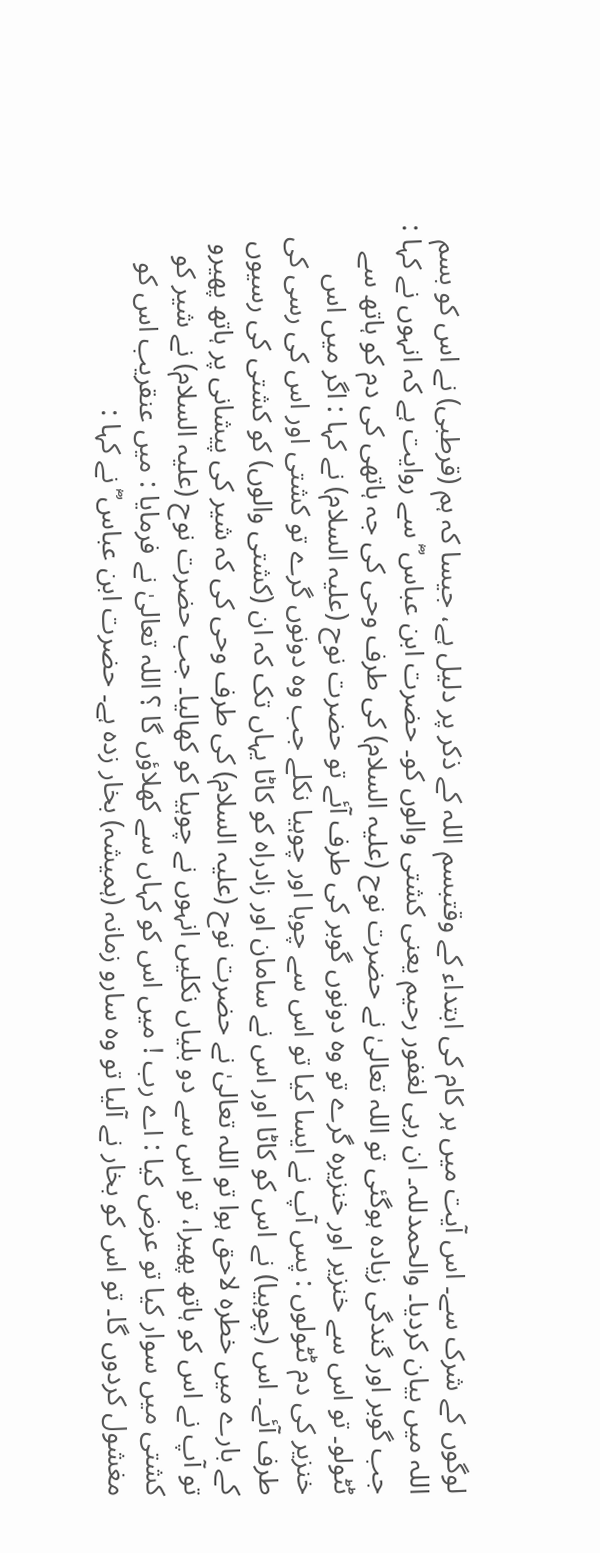لوگوں کے شرک سے۔ اس آیت میں ہر کام کی ابتداء کے وقتبسم اللہ کے ذکر پر دلیل ہے، جیسا کہ ہم (قرطبی) نے اس کو بسم اللہ میں بیان کردیا۔ والحمدللہ۔ ان ربی لغفور رحیم یعنی کشتی والوں کو۔ حضرت ابن عباس ؓ سے روایت ہے کہ انہوں نے کہا : جب گوبر اور گندگی زیادہ ہوگئی تو اللہ تعالیٰ نے حضرت نوح (علیہ السلام) کی طرف وحی کی جہ ہاتھی کی دم کو ہاتھ سے ٹٹولو۔ تو اس سے خنزیر اور خنزیرہ گرے تو وہ دونوں گوبر کی طرف آئے تو حضرت نوح (علیہ السلام) نے کہا : اگر میں اس خنزیر کی دم ٹٹولوں : پس آپ نے ایسا کیا تو اس سے چوہا اور چوہیا نکلے جب وہ دونوں گرے تو کشتی اور اس کی رسی کی طرف آئے۔ اس (چوہیا) نے اس کو کاٹا اور اس نے سامان اور زادراہ کو کاٹا یہاں تک کہ ان (کشتی والوں) کو کشتی کی رسیوں کے بارے میں خطرہ لاحق ہوا تو اللہ تعالیٰ نے حضرت نوح (علیہ السلام) کی طرف وحی کی کہ شیر کی پیشانی پر ہاتھ پھیرو تو آپ نے اس کو ہاتھ پھیرا، تو اس سے دو بلیاں نکلیں انہوں نے چوہیا کو کھالیا۔ جب حضرت نوح (علیہ السلام) نے شیر کو کشتی میں سوار کیا تو عرض کیا : اے رب ! میں اس کو کہاں سے کھلاؤں گا ؟ اللہ تعالیٰ نے فرمایا : میں عنقریب اس کو مغشول کردوں گا۔ تو اس کو بخار نے آلیا تو وہ سارو زمانہ (ہمیشہ) بخار زدہ ہے۔ حضرت ابن عباس ؓ نے کہا :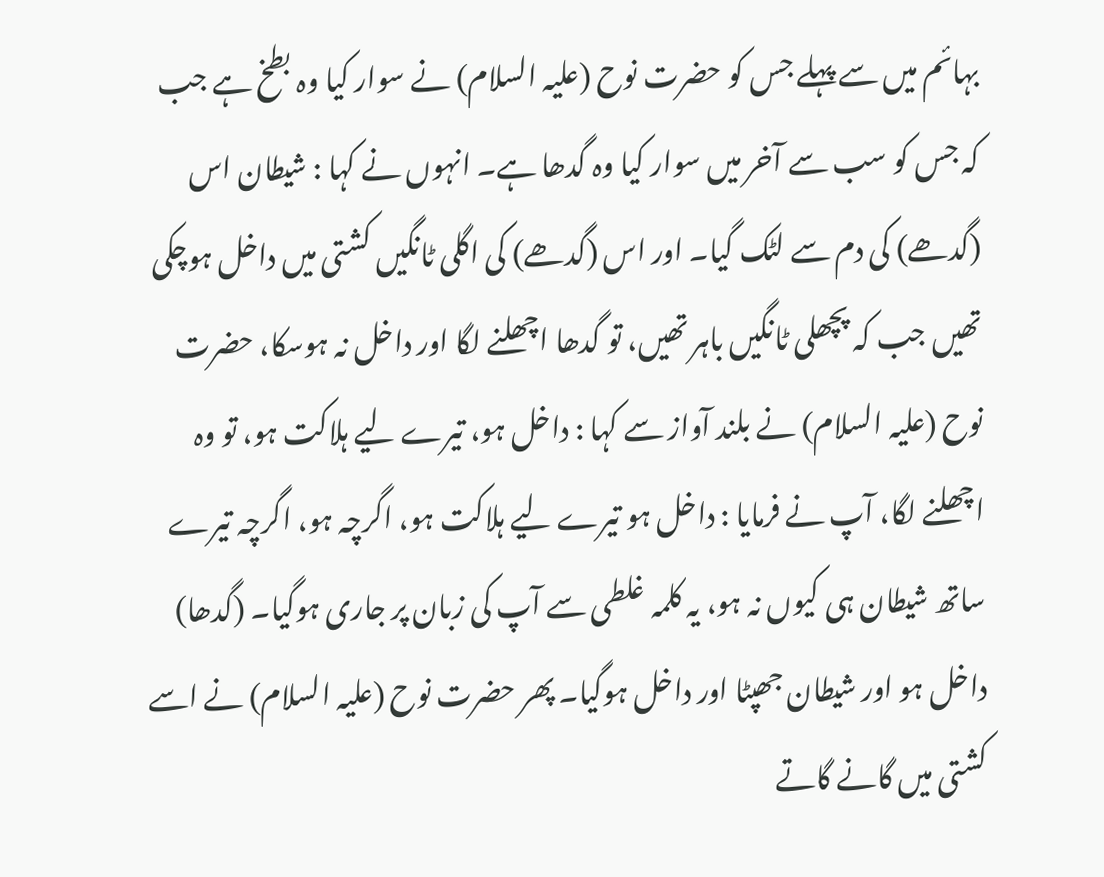بہائم میں سے پہلے جس کو حضرت نوح (علیہ السلام) نے سوار کیا وہ بطخ ہے جب کہ جس کو سب سے آخر میں سوار کیا وہ گدھا ہے۔ انہوں نے کہا : شیطان اس (گدھے) کی دم سے لٹک گیا۔ اور اس (گدھے) کی اگلی ٹانگیں کشتی میں داخل ہوچکی تھیں جب کہ پچھلی ٹانگیں باہر تھیں، تو گدھا اچھلنے لگا اور داخل نہ ہوسکا، حضرت نوح (علیہ السلام) نے بلند آواز سے کہا : داخل ہو، تیرے لیے ہلاکت ہو، تو وہ اچھلنے لگا، آپ نے فرمایا : داخل ہو تیرے لیے ہلاکت ہو، اگرچہ ہو، اگرچہ تیرے ساتھ شیطان ہی کیوں نہ ہو، یہ کلمہ غلطی سے آپ کی زبان پر جاری ہوگیا۔ (گدھا) داخل ہو اور شیطان جھپٹا اور داخل ہوگیا۔ پھر حضرت نوح (علیہ السلام) نے اسے کشتی میں گانے گاتے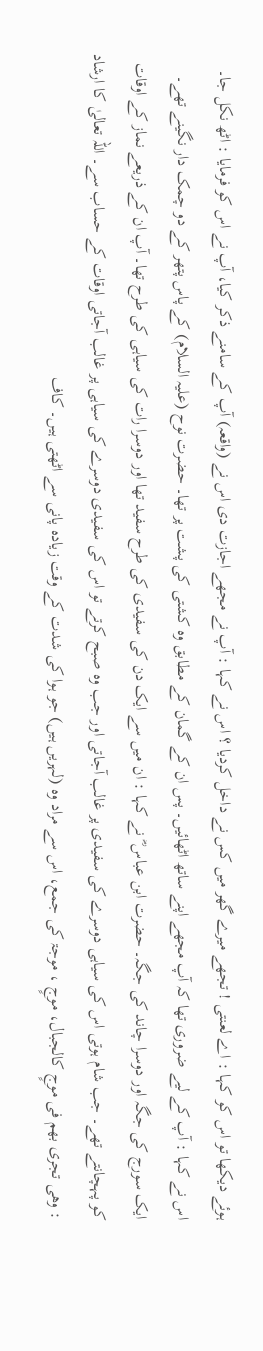ہوئے دیکھا تو اس کو کہا : اے لعنتی ! تجھے میرے گھر میں کس نے داخل کردیا ؟ اس نے کہا : آپ نے مجھے اجازت دی اس نے (واقعہ) آپ کے سامنے ذکر کیا، آپ نے اس کو فرمایا : اٹھ نکل جا۔ اس نے کہا : آپ کے لیے ضروری تھا کہ آپ مجھے اپنے ساتھ اٹھائیں۔ پس ان کے گمان کے مطابق وہ کشتی کی پشت پر تھا۔ حضرت نوح (علیہ السلام) کے پاس پتھر کے دو چمک دار نگینے تھے۔ ایک سورج کی جگہ اور دوسرا چاند کی جگہ۔ حضرت ابن عباس ؓ نے کہا : ان میں سے ایک دن کی سفیدی کی طرح سفید تھا اور دوسرا رات کی سیاہی کی طرح تھا۔ آپ ان کے ذریعے نماز کے اوقات کو پہچانتے تھے۔ جب شام ہوتی اس کی سیاہی دوسرے کی سفیدی پر غالب آجاتی اور جب وہ صبح کرتے تو اس کی سفیدی دوسرے کی سیاہی پر غالب آجاتی اوقات کے حساب سے۔ اللہ تعالیٰ کا ارشاد : وھی تجری بھم فی موجٍ کالجبال، موجٍ ، موجۃ کی جمع، اس سے مراد وہ (لہریں ہیں) جو ہوا کی شدت کے وقت زیادہ پانی سے اٹھتی ہیں۔ کاف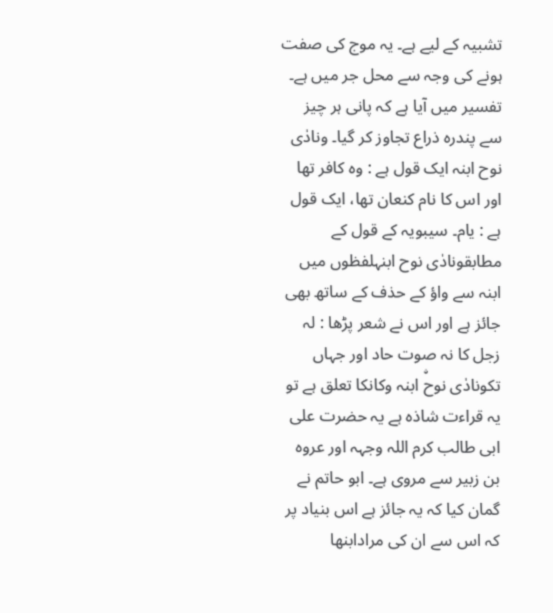تشبیہ کے لیے ہے۔ یہ موج کی صفت ہونے کی وجہ سے محل جر میں ہے۔ تفسیر میں آیا ہے کہ پانی ہر چیز سے پندرہ ذراع تجاوز کر گیا۔ ونادٰی نوح ابنہ ایک قول ہے : وہ کافر تھا اور اس کا نام کنعان تھا، ایک قول ہے : یام۔ سیبویہ کے قول کے مطابقونادٰی نوح ابنہلفظوں میں ابنہ سے واؤ کے حذف کے ساتھ بھی جائز ہے اور اس نے شعر پڑھا : لہ زجل کا نہ صوت حاد اور جہاں تکونادٰی نوحۨ ابنہ وکانکا تعلق ہے تو یہ قراءت شاذہ ہے یہ حضرت علی ابی طالب کرم اللہ وجہہ اور عروہ بن زبیر سے مروی ہے۔ ابو حاتم نے گمان کیا کہ یہ جائز ہے اس بنیاد پر کہ اس سے ان کی مرادابنھا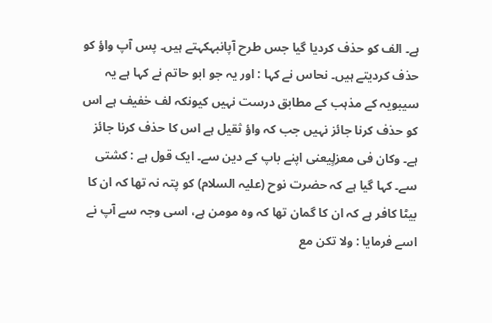ہے۔ الف کو حذف کردیا گیا جس طرح آپانبہکہتے ہیں۔ پس آپ واؤ کو حذف کردیتے ہیں۔ نحاس نے کہا : اور یہ جو ابو حاتم نے کہا ہے یہ سیبویہ کے مذہب کے مطابق درست نہیں کیونکہ لف خفیف ہے اس کو حذف کرنا جائز نہیں جب کہ واؤ ثقیل ہے اس کا حذف کرنا جائز ہے۔ وکان فی معزلٍیعنی اپنے باپ کے دین سے۔ ایک قول ہے : کشتی سے۔ کہا گیا ہے کہ حضرت نوح (علیہ السلام) کو پتہ نہ تھا کہ ان کا بیٹا کافر ہے کہ ان کا گمان تھا کہ وہ مومن ہے، اسی وجہ سے آپ نے اسے فرمایا : ولا تکن مع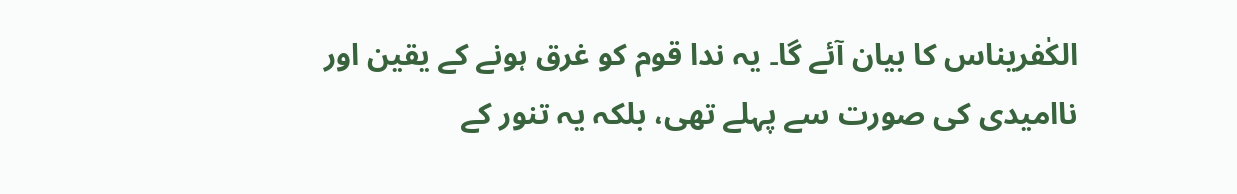الکٰفریناس کا بیان آئے گا۔ یہ ندا قوم کو غرق ہونے کے یقین اور ناامیدی کی صورت سے پہلے تھی، بلکہ یہ تنور کے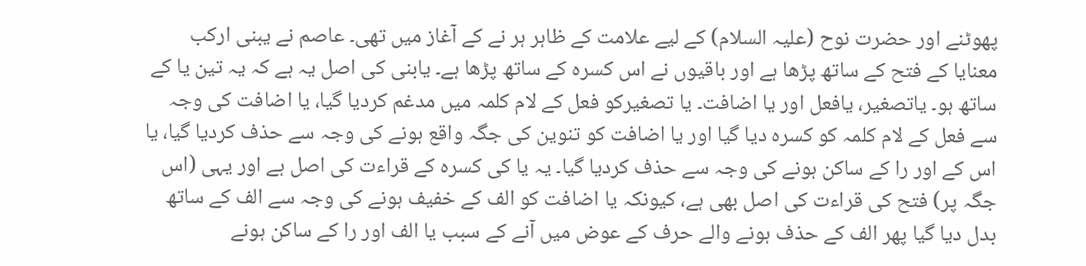پھوٹنے اور حضرت نوح (علیہ السلام) کے لیے علامت کے ظاہر ہر نے کے آغاز میں تھی۔ عاصم نے یبنی ارکب معنایا کے فتح کے ساتھ پڑھا ہے اور باقیوں نے اس کسرہ کے ساتھ پڑھا ہے۔ یابنی کی اصل یہ ہے کہ یہ تین یا کے ساتھ ہو۔ یاتصغیر، یافعل اور یا اضافت۔ یا تصغیرکو فعل کے لام کلمہ میں مدغم کردیا گیا، یا اضافت کی وجہ سے فعل کے لام کلمہ کو کسرہ دیا گیا اور یا اضافت کو تنوین کی جگہ واقع ہونے کی وجہ سے حذف کردیا گیا، یا اس کے اور را کے ساکن ہونے کی وجہ سے حذف کردیا گیا۔ یہ یا کی کسرہ کے قراءت کی اصل ہے اور یہی (اس جگہ پر) فتح کی قراءت کی اصل بھی ہے، کیونکہ یا اضافت کو الف کے خفیف ہونے کی وجہ سے الف کے ساتھ بدل دیا گیا پھر الف کے حذف ہونے والے حرف کے عوض میں آنے کے سبب یا الف اور را کے ساکن ہونے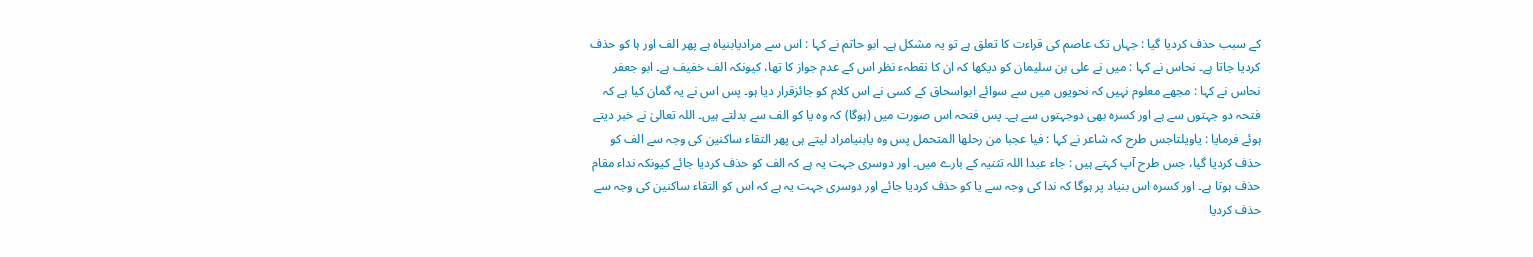کے سبب حذف کردیا گیا : جہاں تک عاصم کی قراءت کا تعلق ہے تو یہ مشکل ہے۔ ابو حاتم نے کہا : اس سے مرادیابنیاہ ہے پھر الف اور ہا کو حذف کردیا جاتا ہے۔ نحاس نے کہا : میں نے علی بن سلیمان کو دیکھا کہ ان کا نقطہء نظر اس کے عدم جواز کا تھا، کیونکہ الف خفیف ہے۔ ابو جعفر نحاس نے کہا : مجھے معلوم نہیں کہ نحویوں میں سے سوائے ابواسحاق کے کسی نے اس کلام کو جائزقرار دیا ہو۔ پس اس نے یہ گمان کیا ہے کہ فتحہ دو جہتوں سے ہے اور کسرہ بھی دوجہتوں سے ہے۔ پس فتحہ اس صورت میں (ہوگا) کہ وہ یا کو الف سے بدلتے ہیں۔ اللہ تعالیٰ نے خبر دیتے ہوئے فرمایا : یاویلتاجس طرح کہ شاعر نے کہا : فیا عجبا من رحلھا المتحمل پس وہ یابنیامراد لیتے ہی پھر التقاء ساکنین کی وجہ سے الف کو حذف کردیا گیا، جس طرح آپ کہتے ہیں : جاء عبدا اللہ تثنیہ کے بارے میں۔ اور دوسری جہت یہ ہے کہ الف کو حذف کردیا جائے کیونکہ نداء مقام حذف ہوتا ہے۔ اور کسرہ اس بنیاد پر ہوگا کہ ندا کی وجہ سے یا کو حذف کردیا جائے اور دوسری جہت یہ ہے کہ اس کو التقاء ساکنین کی وجہ سے حذف کردیا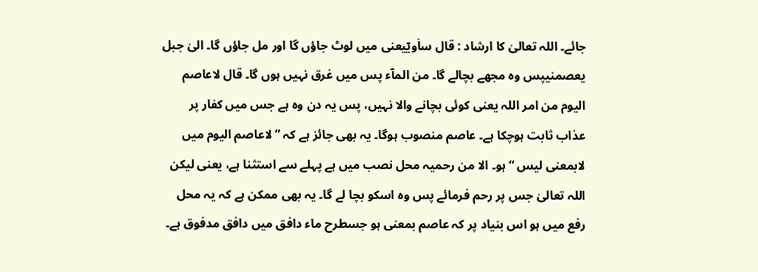جائے۔ اللہ تعالیٰ کا ارشاد : قال ساٰویٓیعنی میں لوٹ جاؤں گا اور مل جاؤں گا۔ الیٰ جبل یعصمنیپس وہ مجھے بچالے گا۔ من المآء پس میں غرق نہیں ہوں گا۔ قال لاعاصم الیوم من امر اللہ یعنی کوئی بچانے والا نہیں، پس یہ دن وہ ہے جس میں کفار پر عذاب ثابت ہوچکا ہے۔ عاصم منصوب ہوگا۔ یہ بھی جائز ہے کہ ” لاعاصم الیوم میں لابمعنی لیس “ ہو۔ الا من رحمیہ محل نصب میں ہے پہلے سے استثنا ہے، یعنی لیکن اللہ تعالیٰ جس پر رحم فرمائے پس وہ اسکو بچا لے گا۔ یہ بھی ممکن ہے کہ یہ محل رفع میں ہو اس بنیاد پر کہ عاصم بمعنی ہو جسطرح ماء دافق میں دافق مدفوق ہے۔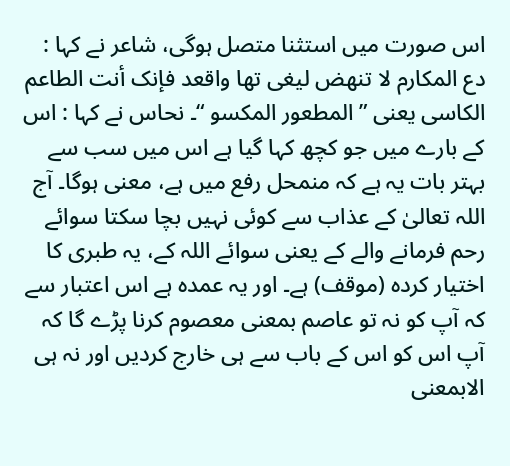اس صورت میں استثنا متصل ہوگی، شاعر نے کہا : دع المکارم لا تنھض لیغی تھا واقعد فإنک أنت الطاعم الکاسی یعنی ” المطعور المکسو “۔ نحاس نے کہا : اس کے بارے میں جو کچھ کہا گیا ہے اس میں سب سے بہتر بات یہ ہے کہ منمحل رفع میں ہے، معنی ہوگا۔ آج اللہ تعالیٰ کے عذاب سے کوئی نہیں بچا سکتا سوائے رحم فرمانے والے کے یعنی سوائے اللہ کے، یہ طبری کا اختیار کردہ (موقف) ہے۔ اور یہ عمدہ ہے اس اعتبار سے کہ آپ کو نہ تو عاصم بمعنی معصوم کرنا پڑے گا کہ آپ اس کو اس کے باب سے ہی خارج کردیں اور نہ ہی الابمعنی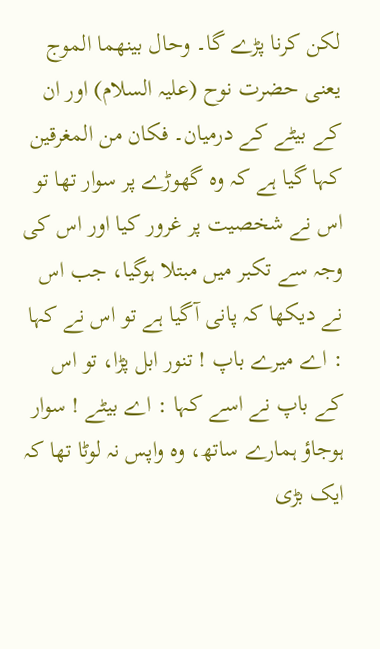لکن کرنا پڑے گا۔ وحال بینھما الموج یعنی حضرت نوح (علیہ السلام) اور ان کے بیٹے کے درمیان۔ فکان من المغرقین کہا گیا ہے کہ وہ گھوڑے پر سوار تھا تو اس نے شخصیت پر غرور کیا اور اس کی وجہ سے تکبر میں مبتلا ہوگیا، جب اس نے دیکھا کہ پانی آگیا ہے تو اس نے کہا : اے میرے باپ ! تنور ابل پڑا، تو اس کے باپ نے اسے کہا : اے بیٹے ! سوار ہوجاؤ ہمارے ساتھ، وہ واپس نہ لوٹا تھا کہ ایک بڑی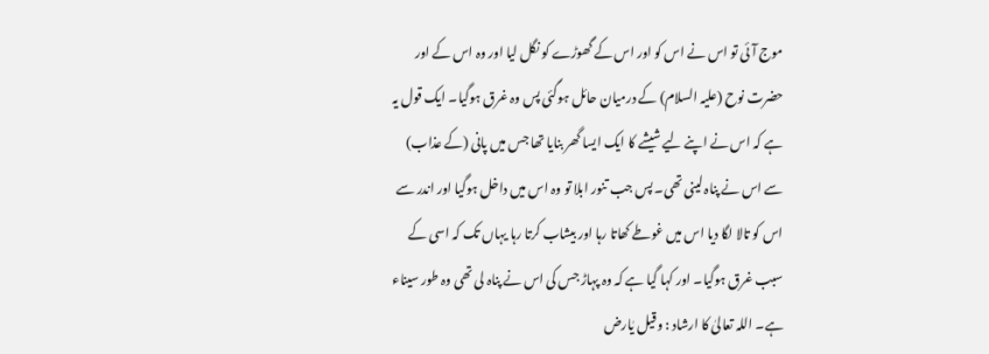موج آئی تو اس نے اس کو اور اس کے گھوڑے کو نگل لیا اور وہ اس کے اور حضرت نوح (علیہ السلام) کے درمیان حائل ہوگئی پس وہ غرق ہوگیا۔ ایک قول یہ ہے کہ اس نے اپنے لیے شیشے کا ایک ایسا گھر بنایا تھا جس میں پانی (کے عذاب) سے اس نے پناہ لینی تھی۔ پس جب تنور ابلا تو وہ اس میں داخل ہوگیا اور اندر سے اس کو تالا لگا دیا اس میں غوطے کھاتا رہا اور بیشاب کرتا رہا یہاں تک کہ اسی کے سبب غرق ہوگیا۔ اور کہا گیا ہے کہ وہ پہاڑ جس کی اس نے پناہ لی تھی وہ طور سیناء ہے۔ اللہ تعالیٰ کا ارشاد : وقیل یٰارض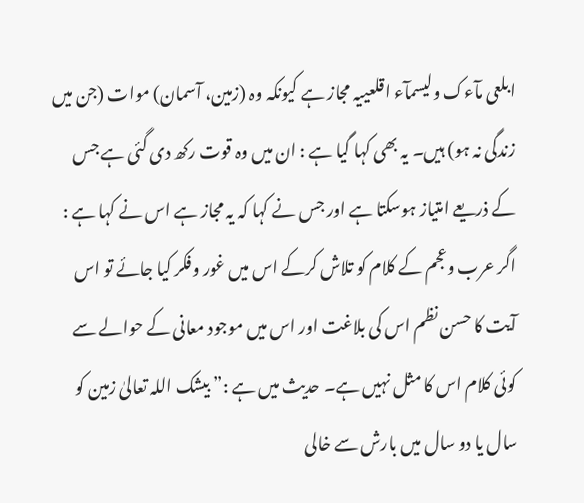ابلعی مآءک ولیسمآء اقلعییہ مجاز ہے کیونکہ وہ (زمین، آسمان) موات (جن میں زندگی نہ ہو) ہیں۔ یہ بھی کہا گیا ہے : ان میں وہ قوت رکھ دی گئی ہے جس کے ذریعے امتیاز ہوسکتا ہے اور جس نے کہا کہ یہ مجاز ہے اس نے کہا ہے : اگر عرب وعجم کے کلام کو تلاش کرکے اس میں غور وفکر کیا جائے تو اس آیت کا حسن نظم اس کی بلاغت اور اس میں موجود معانی کے حوالے سے کوئی کلام اس کا مثل نہیں ہے۔ حدیث میں ہے :” بیشک اللہ تعالیٰ زمین کو سال یا دو سال میں بارش سے خالی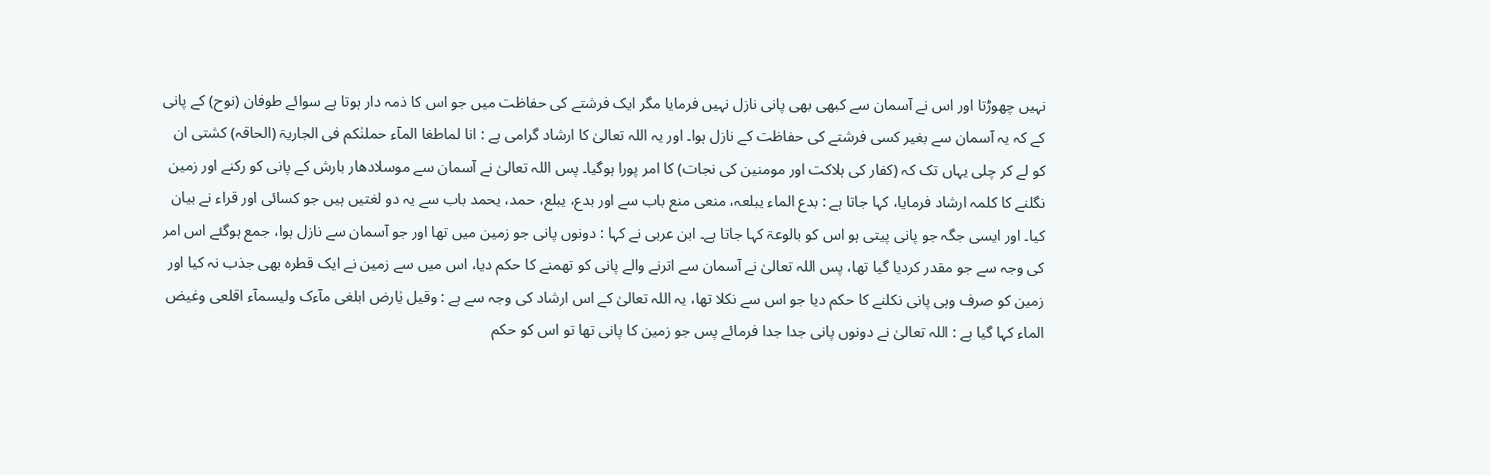نہیں چھوڑتا اور اس نے آسمان سے کبھی بھی پانی نازل نہیں فرمایا مگر ایک فرشتے کی حفاظت میں جو اس کا ذمہ دار ہوتا ہے سوائے طوفان (نوح) کے پانی کے کہ یہ آسمان سے بغیر کسی فرشتے کی حفاظت کے نازل ہوا۔ اور یہ اللہ تعالیٰ کا ارشاد گرامی ہے : انا لماطغا المآء حملنٰکم فی الجاریۃ (الحاقہ) کشتی ان کو لے کر چلی یہاں تک کہ (کفار کی ہلاکت اور مومنین کی نجات) کا امر پورا ہوگیا۔ پس اللہ تعالیٰ نے آسمان سے موسلادھار بارش کے پانی کو رکنے اور زمین نگلنے کا کلمہ ارشاد فرمایا، کہا جاتا ہے : بدع الماء یبلعہ، منعی منع باب سے اور بدع، یبلع، حمد، یحمد باب سے یہ دو لغتیں ہیں جو کسائی اور قراء نے بیان کیا۔ اور ایسی جگہ جو پانی پیتی ہو اس کو بالوعۃ کہا جاتا ہے۔ ابن عربی نے کہا : دونوں پانی جو زمین میں تھا اور جو آسمان سے نازل ہوا، جمع ہوگئے اس امر کی وجہ سے جو مقدر کردیا گیا تھا، پس اللہ تعالیٰ نے آسمان سے اترنے والے پانی کو تھمنے کا حکم دیا، اس میں سے زمین نے ایک قطرہ بھی جذب نہ کیا اور زمین کو صرف وہی پانی نکلنے کا حکم دیا جو اس سے نکلا تھا، یہ اللہ تعالیٰ کے اس ارشاد کی وجہ سے ہے : وقیل یٰارض ابلغی مآءک ولیسمآء اقلعی وغیض الماء کہا گیا ہے : اللہ تعالیٰ نے دونوں پانی جدا جدا فرمائے پس جو زمین کا پانی تھا تو اس کو حکم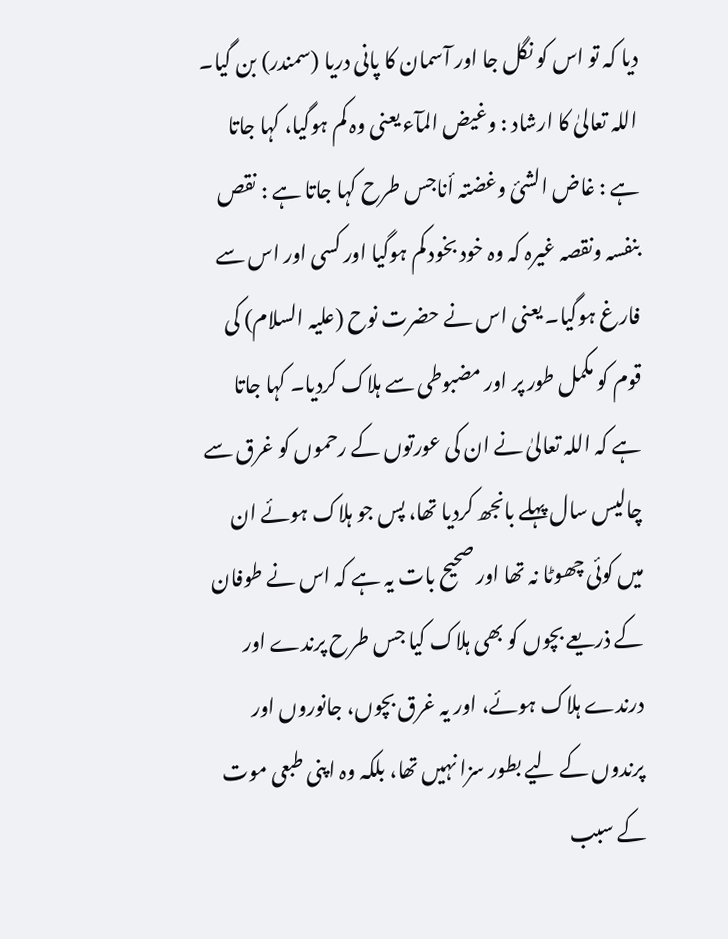دیا کہ تو اس کو نگل جا اور آسمان کا پانی دریا (سمندر) بن گیا۔ اللہ تعالیٰ کا ارشاد : وغیض المآء یعنی وہ کم ہوگیا، کہا جاتا ہے : غاض الشئ وغضتہ أناجس طرح کہا جاتا ہے : نقص بنفسہ ونقصہ غیرہ کہ وہ خود بخود کم ہوگیا اور کسی اور اس سے فارغ ہوگیا۔ یعنی اس نے حضرت نوح (علیہ السلام) کی قوم کو مکمل طور پر اور مضبوطی سے ہلاک کردیا۔ کہا جاتا ہے کہ اللہ تعالیٰ نے ان کی عورتوں کے رحموں کو غرق سے چالیس سال پہلے بانجھ کردیا تھا، پس جو ہلاک ہوئے ان میں کوئی چھوٹا نہ تھا اور صحیح بات یہ ہے کہ اس نے طوفان کے ذریعے بچوں کو بھی ہلاک کیا جس طرح پرندے اور درندے ہلاک ہوئے، اور یہ غرق بچوں، جانوروں اور پرندوں کے لیے بطور سزا نہیں تھا، بلکہ وہ اپنی طبعی موت کے سبب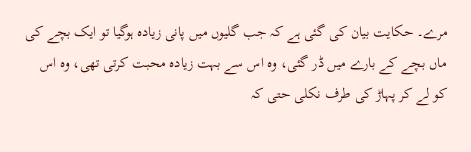مرے۔ حکایت بیان کی گئی ہے کہ جب گلیوں میں پانی زیادہ ہوگیا تو ایک بچے کی ماں بچے کے بارے میں ڈر گئی، وہ اس سے بہت زیادہ محبت کرتی تھی، وہ اس کو لے کر پہاڑ کی طرف نکلی حتی کہ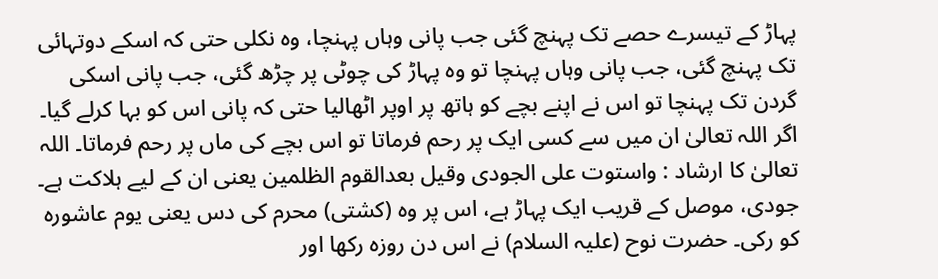پہاڑ کے تیسرے حصے تک پہنچ گئی جب پانی وہاں پہنچا، وہ نکلی حتی کہ اسکے دوتہائی تک پہنچ گئی، جب پانی وہاں پہنچا تو وہ پہاڑ کی چوٹی پر چڑھ گئی، جب پانی اسکی گردن تک پہنچا تو اس نے اپنے بچے کو ہاتھ پر اوپر اٹھالیا حتی کہ پانی اس کو بہا کرلے گیا۔ اگر اللہ تعالیٰ ان میں سے کسی ایک پر رحم فرماتا تو اس بچے کی ماں پر رحم فرماتا۔ اللہ تعالیٰ کا ارشاد : واستوت علی الجودی وقیل بعدالقوم الظلمین یعنی ان کے لیے ہلاکت ہے۔ جودی، موصل کے قریب ایک پہاڑ ہے، اس پر وہ (کشتی) محرم کی دس یعنی یوم عاشورہ کو رکی۔ حضرت نوح (علیہ السلام) نے اس دن روزہ رکھا اور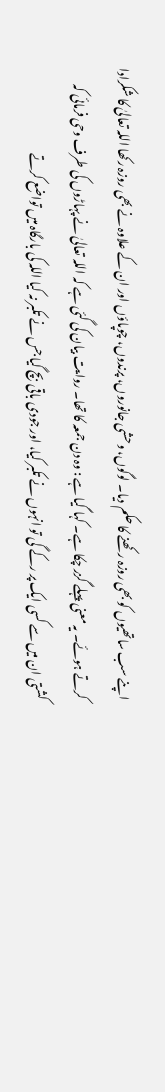اپنے سب ساتھیوں کو بھی روزہ رکھنے کا حکم دیا۔ لوگوں، وحشی جانوروں، پرندوں، چوپاؤں اور ان کے علاوہ نے بھی روزہ رکھا اللہ تعالیٰ کا شکرادا کرتے ہوئے۔ یہ معنی پہلے گزر چکا ہے۔ کہا گیا ہے : وہ دن جمعہ کا تھا۔ روایت بیان کی گئی ہے کہ اللہ تعالیٰ نے پہاڑوں کی طرف وحی فرمائی کہ کشتی ان میں سے کسی ایک پر رکے گی تو انہوں نے تکبر کیا، اور جودی باقی بچ گیا جس نے تکبر نہ کیا اللہ کی بارگاہ میں تواضع کرتے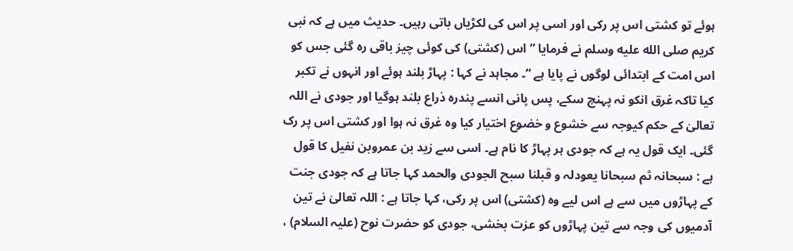ہوئے تو کشتی اس پر رکی اور اسی پر اس کی لکڑیاں باتی رہیں۔ حدیث میں ہے کہ نبی کریم صلى الله عليه وسلم نے فرمایا ” اس (کشتی) کی کوئی چیز باقی رہ گئی جس کو اس امت کے ابتدائی لوگوں نے پایا ہے “۔ مجاہد نے کہا : پہاڑ بلند ہوئے اور انہوں نے تکبر کیا تاکہ غرق انکو نہ پہنچ سکے، پس پانی انسے پندرہ ذراع بلند ہوگیا اور جودی نے اللہ تعالیٰ کے حکم کیوجہ سے خشوع و خضوع اختیار کیا وہ غرق نہ ہوا اور کشتی اس پر رک گئی۔ ایک قول یہ ہے کہ جودی ہر پہاڑ کا نام ہے۔ اسی سے زید بن عمروبن نفیل کا قول ہے : سبحانہ ثم سبحانا یعودلہ و قبلنا سبح الجودی والحمد کہا جاتا ہے کہ جودی جنت کے پہاڑوں میں سے ہے اس لیے وہ (کشتی) اس پر رکی، کہا جاتا ہے : اللہ تعالیٰ نے تین آدمیوں کی وجہ سے تین پہاڑوں کو عزت بخشی، جودی کو حضرت نوح (علیہ السلام) ،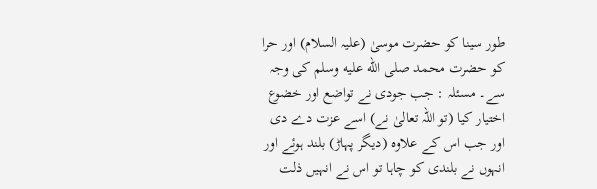طور سینا کو حضرت موسیٰ (علیہ السلام) اور حرا کو حضرت محمد صلى الله عليه وسلم کی وجہ سے۔ مسئلہ : جب جودی نے تواضع اور خضوع اختیار کیا (تو اللہ تعالیٰ نے) اسے عزت دے دی اور جب اس کے علاوہ (دیگر پہاڑ) بلند ہوئے اور انہوں نے بلندی کو چاہا تو اس نے انہیں ذلت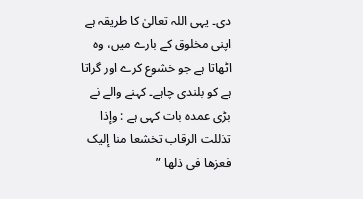دی۔ یہی اللہ تعالیٰ کا طریقہ ہے اپنی مخلوق کے بارے میں، وہ اٹھاتا ہے جو خشوع کرے اور گراتا ہے کو بلندی چاہے۔ کہنے والے نے بڑی عمدہ بات کہی ہے : وإذا تذللت الرقاب تخشعا منا إلیک فعزھا فی ذلھا ”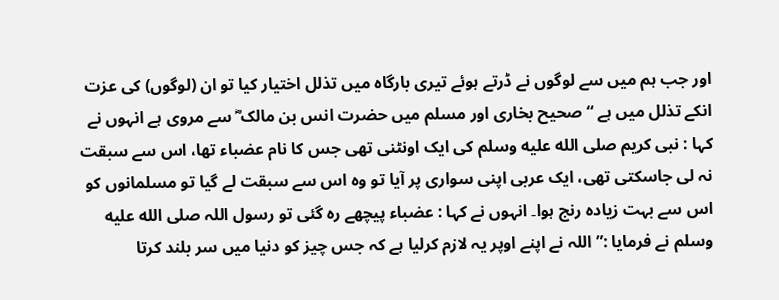اور جب ہم میں سے لوگوں نے ڈرتے ہوئے تیری بارگاہ میں تذلل اختیار کیا تو ان (لوگوں) کی عزت انکے تذلل میں ہے “ صحیح بخاری اور مسلم میں حضرت انس بن مالک ؓ سے مروی ہے انہوں نے کہا : نبی کریم صلى الله عليه وسلم کی ایک اونٹنی تھی جس کا نام عضباء تھا، اس سے سبقت نہ لی جاسکتی تھی، ایک عربی اپنی سواری پر آیا تو وہ اس سے سبقت لے گیا تو مسلمانوں کو اس سے بہت زیادہ رنج ہوا۔ انہوں نے کہا : عضباء پیچھے رہ گئی تو رسول اللہ صلى الله عليه وسلم نے فرمایا :” اللہ نے اپنے اوپر یہ لازم کرلیا ہے کہ جس چیز کو دنیا میں سر بلند کرتا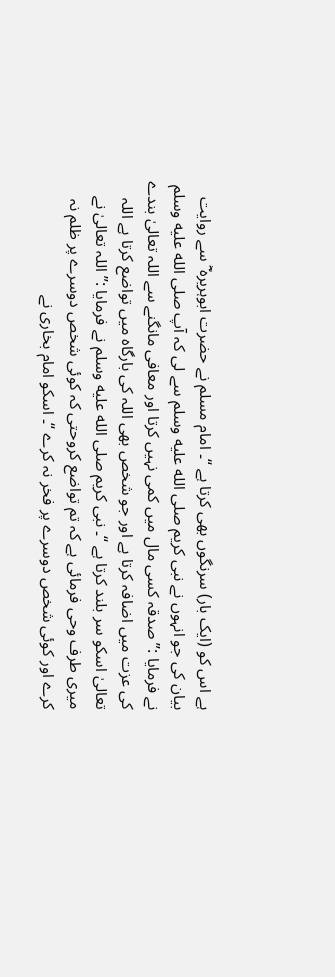ہے اس کو (ایک بار) سرنگوں بھی کرتا ہے “۔ امام مسلم نے حضرت ابوہریرہ ؓ سے روایت بیان کی جو انہوں نے نبی کریم صلى الله عليه وسلم سے لی کہ آپ صلى الله عليه وسلم نے فرمایا :” صدقہ کسی مال میں کمی نہیں کرتا اور معافی مانگنے سے اللہ تعالیٰ بندے کی عزت میں اضافہ کرتا ہے اور جو شخص بھی اللہ کی بارگاہ میں تواضع کرتا ہے اللہ تعالیٰ اسکو سر بلند کرتا ہے “۔ نبی کریم صلى الله عليه وسلم نے فرمایا :” اللہ تعالیٰ نے میری طرف وحی فرمائی ہے کہ تم تواضع کروحتی کہ کوئی شخص دوسرے پر ظلم نہ کرے اور کوئی شخص دوسرے پر فخر نہ کرے “۔ اسکو امام بخاری نے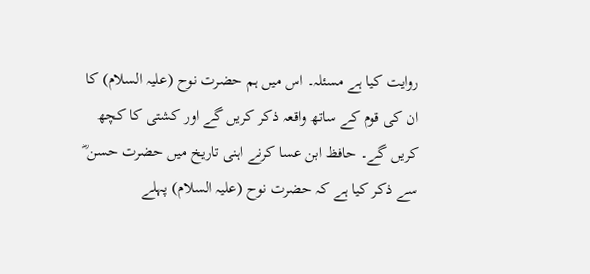روایت کیا ہے مسئلہ۔ اس میں ہم حضرت نوح (علیہ السلام) کا ان کی قوم کے ساتھ واقعہ ذکر کریں گے اور کشتی کا کچھ کریں گے۔ حافظ ابن عسا کرنے اہنی تاریخ میں حضرت حسن ؓ سے ذکر کیا ہے کہ حضرت نوح (علیہ السلام) پہلے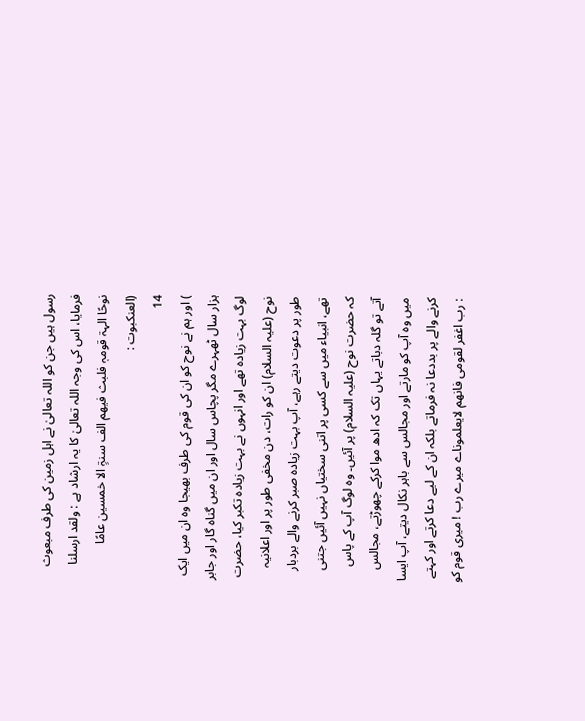رسول ہیں جن کو اللہ تعالیٰ نے اہل زمین کی طرف مبعوث فرمایا، اس کی وجہ اللہ تعالیٰ کا یہ ارشاد ہے : ولقد ارسلنا نوحًا الہۃ قومہٖ فلبث فیھم الف سنۃٍ الا خمسین عامًا (العنکبوت :
14
) اور ہم نے نوح کو ان کی قوم کی طرف بھیجا وہ ان میں ایک ہزار سال ٹھہرے مگر پچاس سال اور ان میں گناہ گار اور جابر لوگ بہت زیادہ تھے اور انہوں نے بہت زیادہ تکبر کیا، حضرت نوح (علیہ السلام) ان کو رات، دن مخفی طور پر اور اعلانیہ طور پر دعوت دیتے رہے، آپ بہت زیادہ صبر کرنے والے بردبار تھے، انبیاء میں سے کسی پر اتنی سختیاں نہیں آئیں جتنی کہ حضرت نوح (علیہ السلام) پر آئیں۔ وہ لوگ آپ کے پاس آتے تو گلہ دباتے یہاں تک کہ ادھ موا کرکے چھوڑتے، مجالس میں وہ آپ کو مارتے اور مجالس سے باہر نکال دیتے، آپ ایسا کرنے والے پر بددعا نہ فرماتے بلکہ ان کے لیے دعا کرتے اور کہتے : رب اغفر لقومی فانھم لایعلموناے میرے رب ! میری قوم کو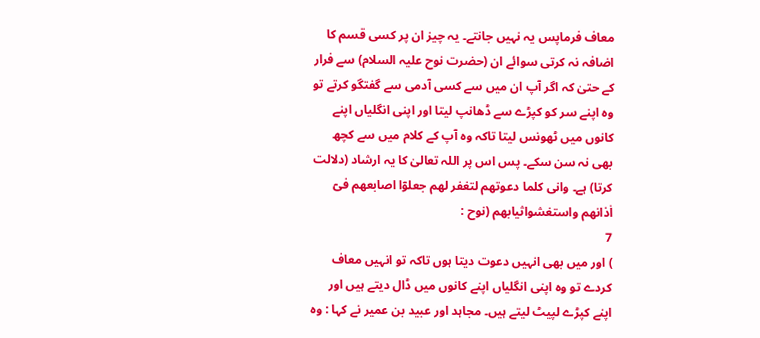معاف فرماپس یہ نہیں جانتے۔ یہ چیز ان پر کسی قسم کا اضافہ نہ کرتی سوائے ان (حضرت نوح علیہ السلام) سے فرار کے حتیٰ کہ اگر آپ ان میں سے کسی آدمی سے گفتگو کرتے تو وہ اپنے سر کو کپڑے سے ڈھانپ لیتا اور اپنی انگلیاں اپنے کانوں میں ٹھونس لیتا تاکہ وہ آپ کے کلام میں سے کچھ بھی نہ سن سکے۔ پس اس پر اللہ تعالیٰ کا یہ ارشاد (دلالت کرتا) ہے۔ وانی کلما دعوتھم لتغفر لھم جعلوٓا اصابعھم فیٓ اٰذانھم واستغشواثیابھم (نوح :
7
) اور میں بھی انہیں دعوت دیتا ہوں تاکہ تو انہیں معاف کردے تو وہ اپنی انگلیاں اپنے کانوں میں ڈال دیتے ہیں اور اپنے کپڑے لپیٹ لیتے ہیں۔ مجاہد اور عبید بن عمیر نے کہا : وہ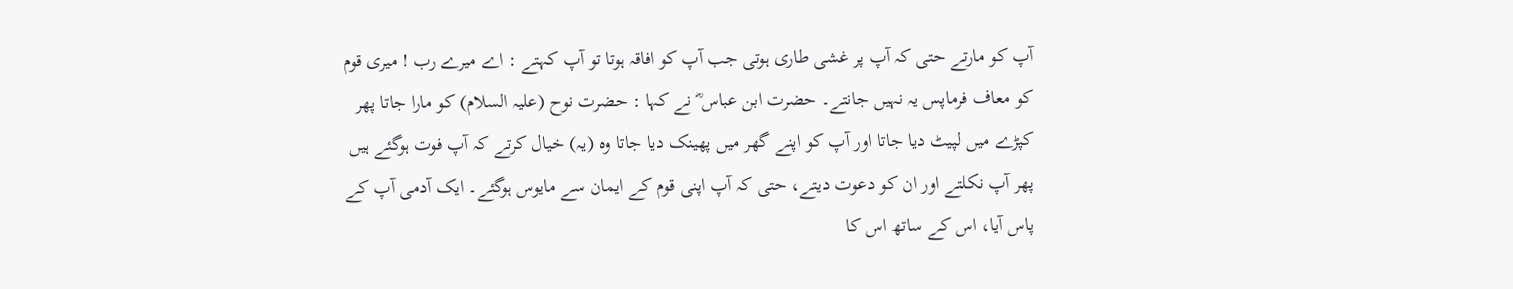آپ کو مارتے حتی کہ آپ پر غشی طاری ہوتی جب آپ کو افاقہ ہوتا تو آپ کہتے : اے میرے رب ! میری قوم کو معاف فرماپس یہ نہیں جانتے۔ حضرت ابن عباس ؓ نے کہا : حضرت نوح (علیہ السلام) کو مارا جاتا پھر کپڑے میں لپیٹ دیا جاتا اور آپ کو اپنے گھر میں پھینک دیا جاتا وہ (یہ) خیال کرتے کہ آپ فوت ہوگئے ہیں پھر آپ نکلتے اور ان کو دعوت دیتے، حتی کہ آپ اپنی قوم کے ایمان سے مایوس ہوگئے۔ ایک آدمی آپ کے پاس آیا، اس کے ساتھ اس کا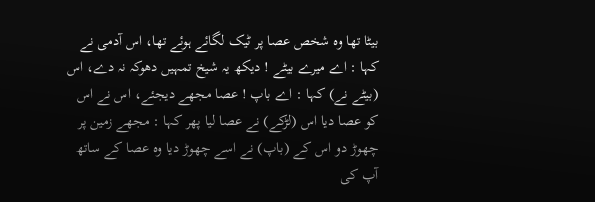بیٹا تھا وہ شخص عصا پر ٹیک لگائے ہوئے تھا، اس آدمی نے کہا : اے میرے بیٹے ! دیکھ یہ شیخ تمہیں دھوکہ نہ دے، اس (بیٹے نے) کہا : اے باپ ! عصا مجھے دیجئے، اس نے اس کو عصا دیا اس (لڑکے) نے عصا لیا پھر کہا : مجھے زمین پر چھوڑ دو اس کے (باپ) نے اسے چھوڑ دیا وہ عصا کے ساتھ آپ کی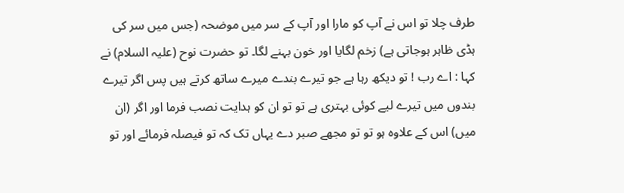طرف چلا تو اس نے آپ کو مارا اور آپ کے سر میں موضحہ (جس میں سر کی ہڈی ظاہر ہوجاتی ہے) زخم لگایا اور خون بہنے لگا۔ تو حضرت نوح (علیہ السلام) نے کہا : اے رب ! تو دیکھ رہا ہے جو تیرے بندے میرے ساتھ کرتے ہیں پس اگر تیرے بندوں میں تیرے لیے کوئی بہتری ہے تو تو ان کو ہدایت نصب فرما اور اگر (ان میں) اس کے علاوہ ہو تو تو مجھے صبر دے یہاں تک کہ تو فیصلہ فرمائے اور تو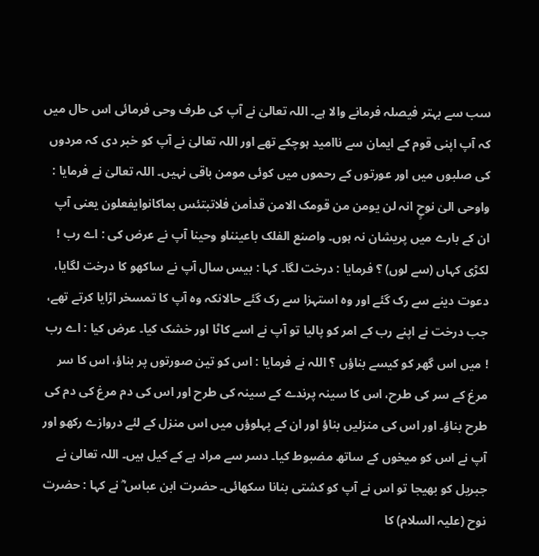سب سے بہتر فیصلہ فرمانے والا ہے۔ اللہ تعالیٰ نے آپ کی طرف وحی فرمائی اس حال میں کہ آپ اپنی قوم کے ایمان سے ناامید ہوچکے تھے اور اللہ تعالیٰ نے آپ کو خبر دی کہ مردوں کی صلبوں میں اور عورتوں کے رحموں میں کوئی مومن باقی نہیں۔ اللہ تعالیٰ نے فرمایا : واوحی الیٰ نوحٍ انہ لن یومن من قومک الامن قداٰمن فلاتبتئس بماکانوایفعلون یعنی آپ ان کے بارے میں پریشان نہ ہوں۔ واصنع الفلک باعینناو وحینا آپ نے عرض کی : اے رب ! لکڑی کہاں (سے لوں) ؟ فرمایا : درخت لگا۔ کہا : بیس سال آپ نے ساکھو کا درخت لگایا، دعوت دینے سے رک گئے اور وہ استہزا سے رک گئے حالانکہ وہ آپ کا تمسخر اڑایا کرتے تھے، جب درخت نے اپنے رب کے امر کو پالیا تو آپ نے اسے کاٹا اور خشک کیا۔ عرض کیا : اے رب ! میں اس گھر کو کیسے بناؤں ؟ اللہ نے فرمایا : اس کو تین صورتوں پر بناؤ، اس کا سر مرغ کے سر کی طرح، اس کا سینہ پرندے کے سینہ کی طرح اور اس کی دم مرغ کی دم کی طرح بناؤ۔ اور اس کی منزلیں بناؤ اور ان کے پہلوؤں میں اس منزل کے لئے دروازے رکھو اور آپ نے اس کو میخوں کے ساتھ مضبوط کیا۔ دسر سے مراد ہے کے کیل ہیں۔ اللہ تعالیٰ نے جبریل کو بھیجا تو اس نے آپ کو کشتی بنانا سکھائی۔ حضرت ابن عباس ؓ نے کہا : حضرت نوح (علیہ السلام) کا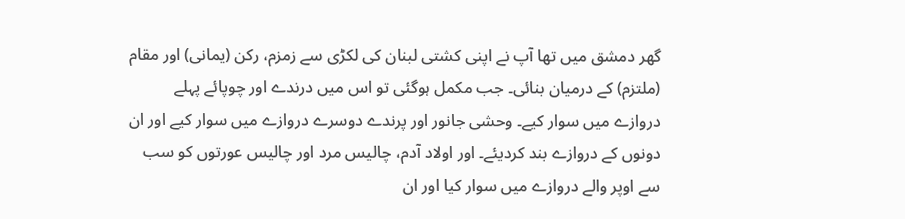گھر دمشق میں تھا آپ نے اپنی کشتی لبنان کی لکڑی سے زمزم، رکن (یمانی) اور مقام (ملتزم) کے درمیان بنائی۔ جب مکمل ہوگئی تو اس میں درندے اور چوپائے پہلے دروازے میں سوار کیے۔ وحشی جانور اور پرندے دوسرے دروازے میں سوار کیے اور ان دونوں کے دروازے بند کردیئے۔ اور اولاد آدم، چالیس مرد اور چالیس عورتوں کو سب سے اوپر والے دروازے میں سوار کیا اور ان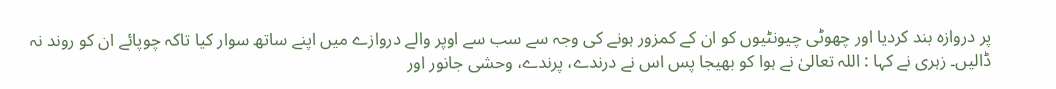پر دروازہ بند کردیا اور چھوٹی چیونٹیوں کو ان کے کمزور ہونے کی وجہ سے سب سے اوپر والے دروازے میں اپنے ساتھ سوار کیا تاکہ چوپائے ان کو روند نہ ڈالیں۔ زہری نے کہا : اللہ تعالیٰ نے ہوا کو بھیجا پس اس نے درندے، پرندے، وحشی جانور اور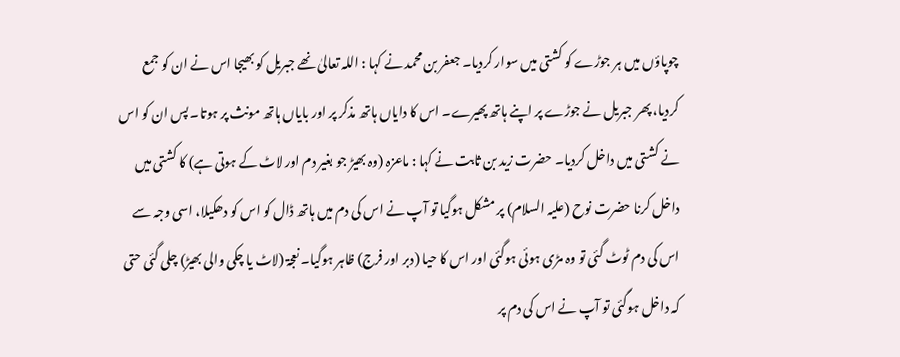چوپاؤں میں ہر جوڑے کو کشتی میں سوار کردیا۔ جعفر بن محمد نے کہا : اللہ تعالیٰ نھے جبریل کو بھیجا اس نے ان کو جمع کردیا، پھر جبریل نے جوڑے پر اپنے ہاتھ پھیرے۔ اس کا دایاں ہاتھ مذکر پر اور بایاں ہاتھ مونث پر ہوتا۔ پس ان کو اس نے کشتی میں داخل کردیا۔ حضرت زید بن ثابت نے کہا : ماعزہ (وہ بھیڑ جو بغیر دم اور لاٹ کے ہوتی ہے) کا کشتی میں داخل کرنا حضرت نوح (علیہ السلام) پر مشکل ہوگیا تو آپ نے اس کی دم میں ہاتھ ڈال کو اس کو دھکیلا، اسی وجہ سے اس کی دم ٹوٹ گئی تو وہ مڑی ہوئی ہوگئی اور اس کا حیا (دبر اور فرج) ظاہر ہوگیا۔ نعجۃ (لاٹ یا چکی والی بھیڑ) چلی گئی حتی کہ داخل ہوگئی تو آپ نے اس کی دم پر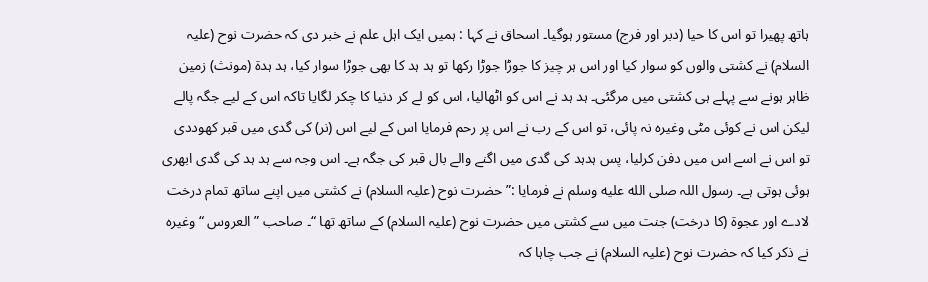ہاتھ پھیرا تو اس کا حیا (دبر اور فرج) مستور ہوگیا۔ اسحاق نے کہا : ہمیں ایک اہل علم نے خبر دی کہ حضرت نوح (علیہ السلام) نے کشتی والوں کو سوار کیا اور اس ہر چیز کا جوڑا جوڑا رکھا تو ہد ہد کا بھی جوڑا سوار کیا، ہد ہدۃ (مونث) زمین ظاہر ہونے سے پہلے ہی کشتی میں مرگئی۔ ہد ہد نے اس کو اٹھالیا، اس کو لے کر دنیا کا چکر لگایا تاکہ اس کے لیے جگہ پالے لیکن اس نے کوئی مٹی وغیرہ نہ پائی، تو اس کے رب نے اس پر رحم فرمایا اس کے لیے اس (نر) کی گدی میں قبر کھوددی تو اس نے اسے اس میں دفن کرلیا، پس ہدہد کی گدی میں اگنے والے بال قبر کی جگہ ہے۔ اس وجہ سے ہد ہد کی گدی ابھری ہوئی ہوتی ہے۔ رسول اللہ صلى الله عليه وسلم نے فرمایا :” حضرت نوح (علیہ السلام) نے کشتی میں اپنے ساتھ تمام درخت لادے اور عجوۃ (کا درخت) جنت میں سے کشتی میں حضرت نوح (علیہ السلام) کے ساتھ تھا “۔ صاحب ” العروس “ وغیرہ نے ذکر کیا کہ حضرت نوح (علیہ السلام) نے جب چاہا کہ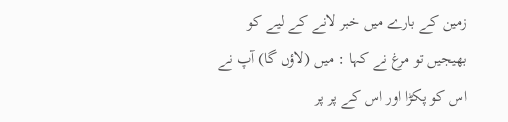زمین کے بارے میں خبر لانے کے لیے کو بھیجیں تو مرغ نے کہا : میں (لاؤں گا) آپ نے اس کو پکڑا اور اس کے پر پر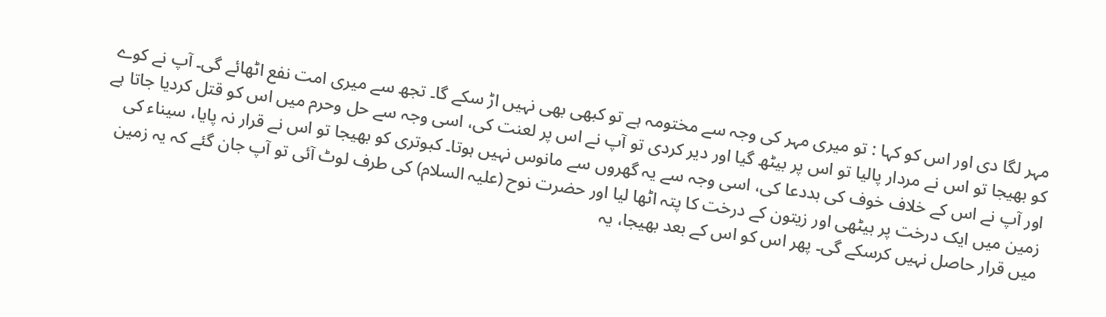مہر لگا دی اور اس کو کہا : تو میری مہر کی وجہ سے مختومہ ہے تو کبھی بھی نہیں اڑ سکے گا۔ تجھ سے میری امت نفع اٹھائے گی۔ آپ نے کوے کو بھیجا تو اس نے مردار پالیا تو اس پر بیٹھ گیا اور دیر کردی تو آپ نے اس پر لعنت کی، اسی وجہ سے حل وحرم میں اس کو قتل کردیا جاتا ہے اور آپ نے اس کے خلاف خوف کی بددعا کی، اسی وجہ سے یہ گھروں سے مانوس نہیں ہوتا۔ کبوتری کو بھیجا تو اس نے قرار نہ پایا، سیناء کی زمین میں ایک درخت پر بیٹھی اور زیتون کے درخت کا پتہ اٹھا لیا اور حضرت نوح (علیہ السلام) کی طرف لوٹ آئی تو آپ جان گئے کہ یہ زمین میں قرار حاصل نہیں کرسکے گی۔ پھر اس کو اس کے بعد بھیجا، یہ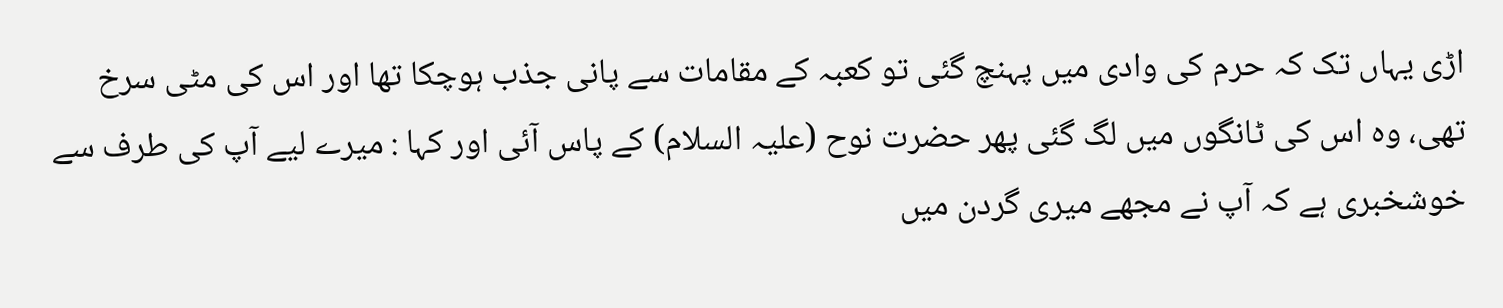اڑی یہاں تک کہ حرم کی وادی میں پہنچ گئی تو کعبہ کے مقامات سے پانی جذب ہوچکا تھا اور اس کی مٹی سرخ تھی، وہ اس کی ٹانگوں میں لگ گئی پھر حضرت نوح (علیہ السلام) کے پاس آئی اور کہا : میرے لیے آپ کی طرف سے خوشخبری ہے کہ آپ نے مجھے میری گردن میں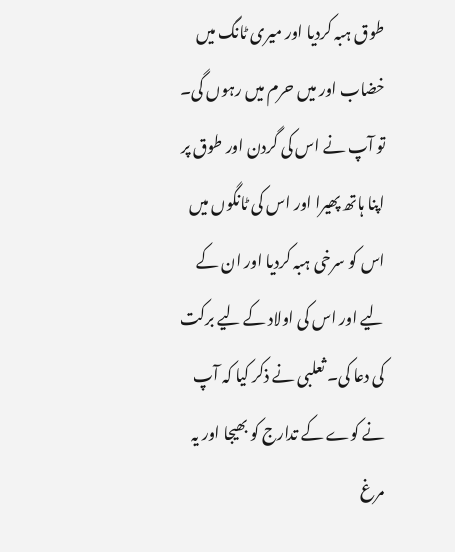طوق ہبہ کردیا اور میری ٹانگ میں خضاب اور میں حرم میں رہوں گی۔ تو آپ نے اس کی گردن اور طوق پر اپنا ہاتھ پھیرا اور اس کی ٹانگوں میں اس کو سرخی ہبہ کردیا اور ان کے لیے اور اس کی اولاد کے لیے برکت کی دعا کی۔ ثعلبی نے ذکر کیا کہ آپ نے کوے کے تدارج کو بھیجا اور یہ مرغ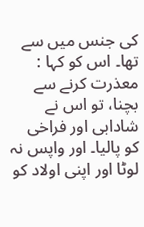کی جنس میں سے تھا۔ اس کو کہا : معذرت کرنے سے بچنا، تو اس نے شادابی اور فراخی کو پالیا۔ اور واپس نہ لوٹا اور اپنی اولاد کو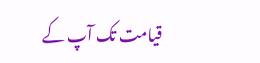قیامت تک آپ کے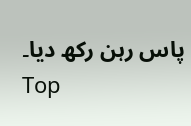پاس رہن رکھ دیا۔
Top